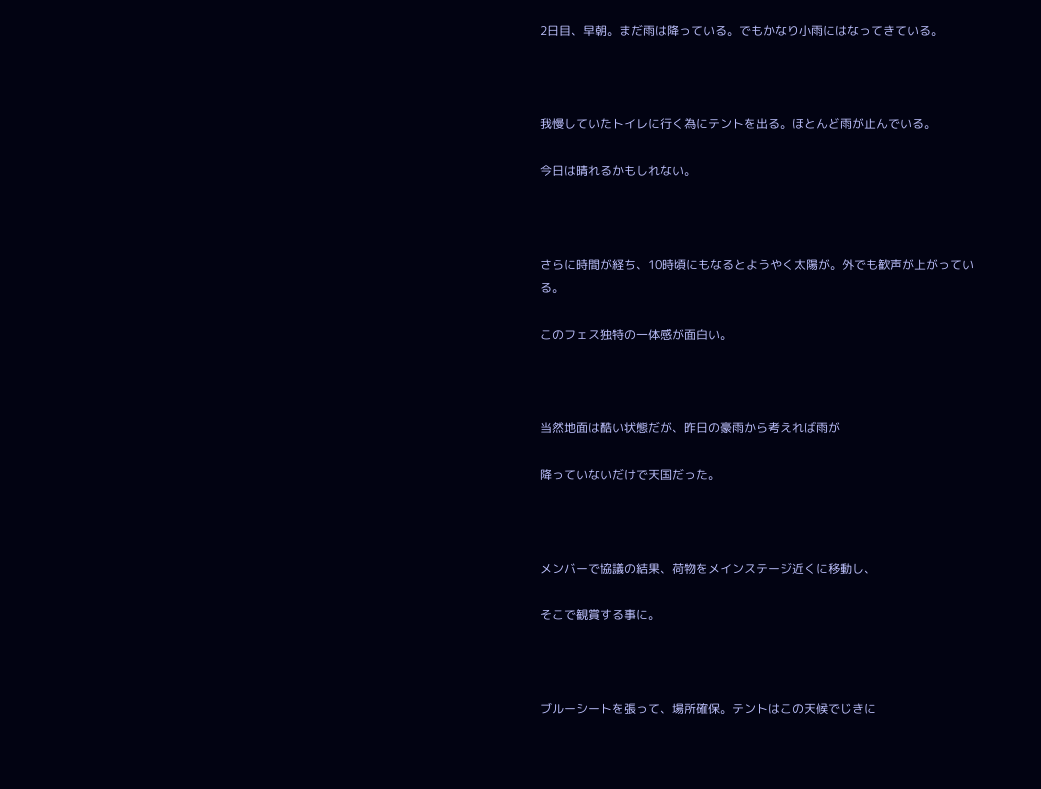2日目、早朝。まだ雨は降っている。でもかなり小雨にはなってきている。



我慢していたトイレに行く為にテントを出る。ほとんど雨が止んでいる。

今日は晴れるかもしれない。



さらに時間が経ち、10時頃にもなるとようやく太陽が。外でも歓声が上がっている。

このフェス独特の一体感が面白い。



当然地面は酷い状態だが、昨日の豪雨から考えれば雨が

降っていないだけで天国だった。



メンバーで協議の結果、荷物をメインステージ近くに移動し、

そこで観賞する事に。



ブルーシートを張って、場所確保。テントはこの天候でじきに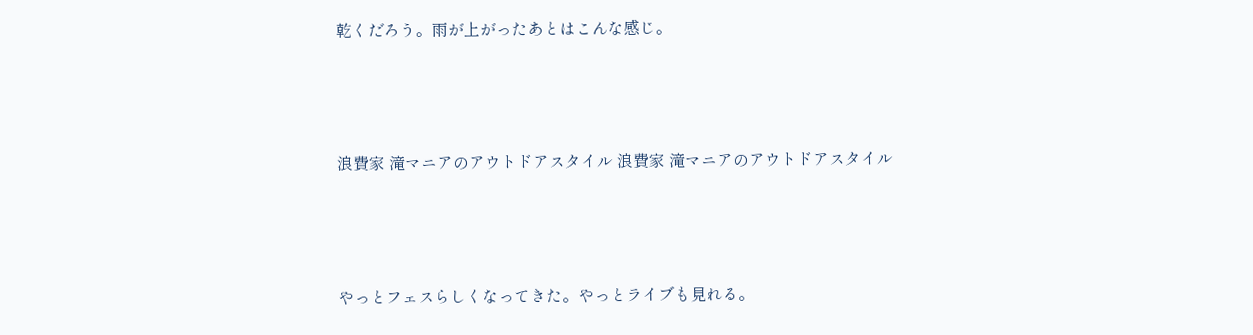乾くだろう。雨が上がったあとはこんな感じ。



浪費家 滝マニアのアウトドアスタイル 浪費家 滝マニアのアウトドアスタイル



やっとフェスらしくなってきた。やっとライブも見れる。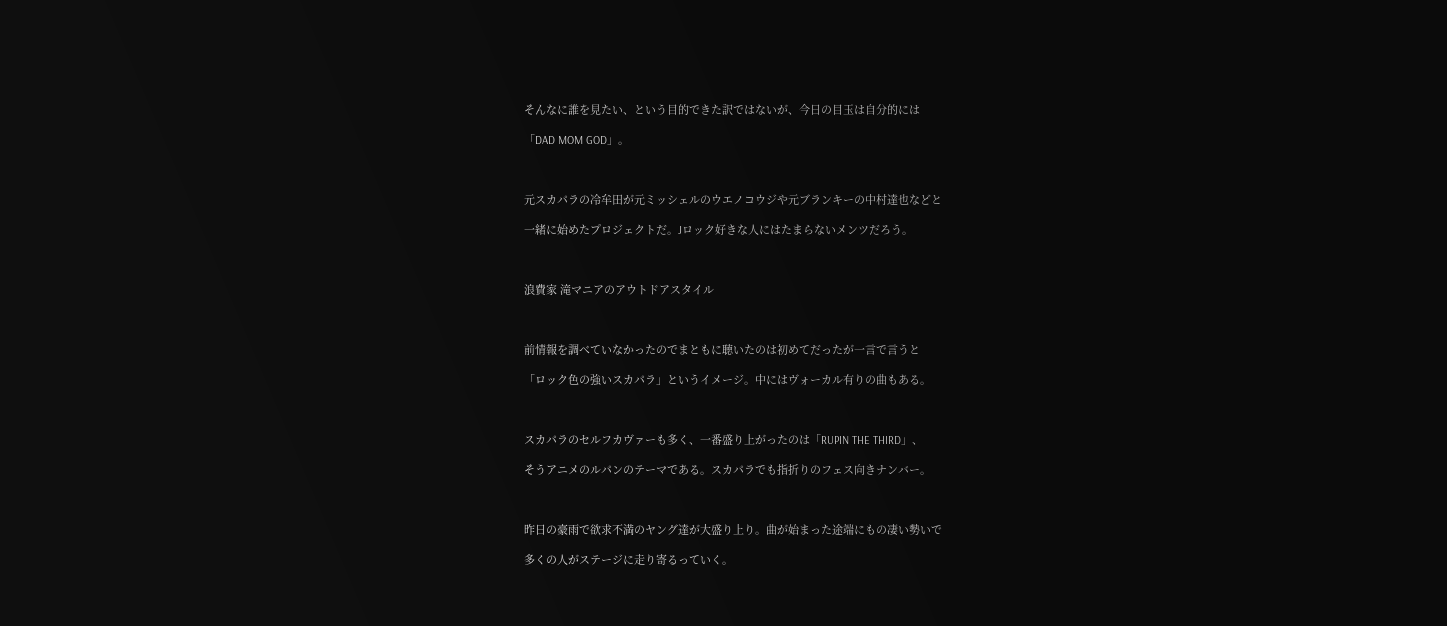そんなに誰を見たい、という目的できた訳ではないが、今日の目玉は自分的には

「DAD MOM GOD」。



元スカパラの冷牟田が元ミッシェルのウエノコウジや元ブランキーの中村達也などと

一緒に始めたプロジェクトだ。Jロック好きな人にはたまらないメンツだろう。



浪費家 滝マニアのアウトドアスタイル



前情報を調べていなかったのでまともに聴いたのは初めてだったが一言で言うと

「ロック色の強いスカパラ」というイメージ。中にはヴォーカル有りの曲もある。



スカパラのセルフカヴァーも多く、一番盛り上がったのは「RUPIN THE THIRD」、

そうアニメのルパンのテーマである。スカパラでも指折りのフェス向きナンバー。



昨日の豪雨で欲求不満のヤング達が大盛り上り。曲が始まった途端にもの凄い勢いで

多くの人がステージに走り寄るっていく。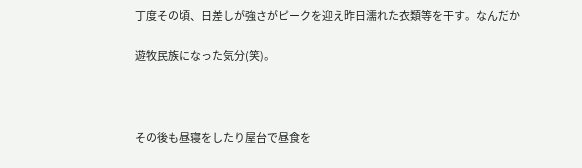丁度その頃、日差しが強さがピークを迎え昨日濡れた衣類等を干す。なんだか

遊牧民族になった気分(笑)。



その後も昼寝をしたり屋台で昼食を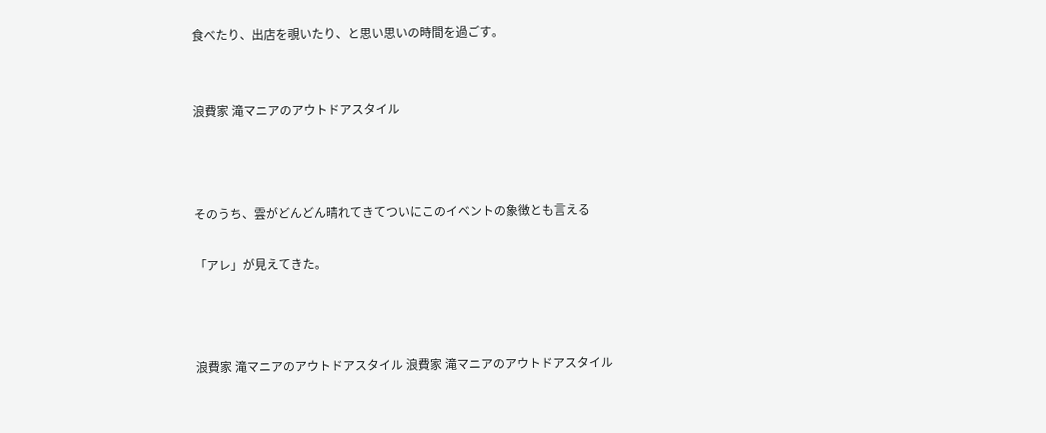食べたり、出店を覗いたり、と思い思いの時間を過ごす。


浪費家 滝マニアのアウトドアスタイル



そのうち、雲がどんどん晴れてきてついにこのイベントの象徴とも言える

「アレ」が見えてきた。



浪費家 滝マニアのアウトドアスタイル 浪費家 滝マニアのアウトドアスタイル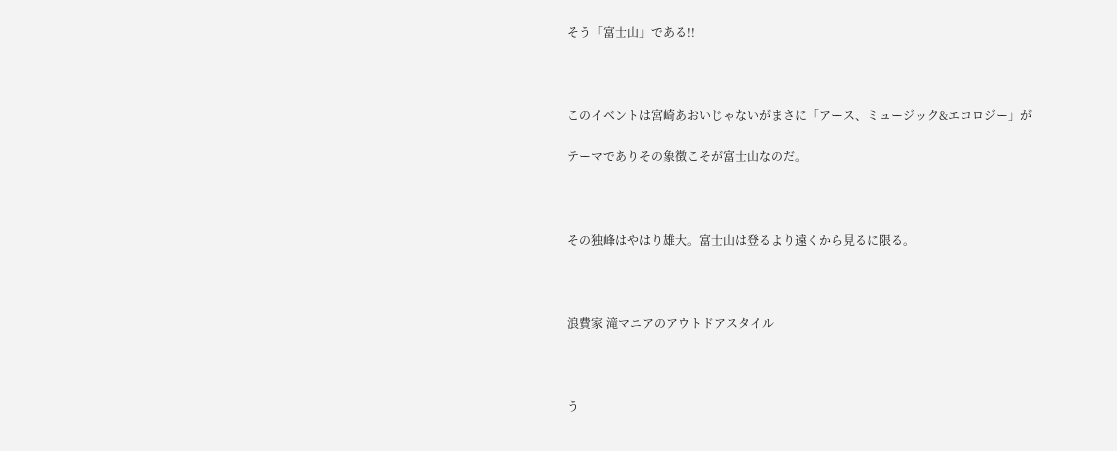そう「富士山」である!!



このイベントは宮崎あおいじゃないがまさに「アース、ミュージック&エコロジー」が

テーマでありその象徴こそが富士山なのだ。



その独峰はやはり雄大。富士山は登るより遠くから見るに限る。



浪費家 滝マニアのアウトドアスタイル



う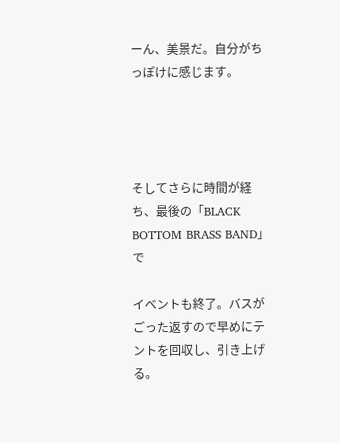ーん、美景だ。自分がちっぽけに感じます。




そしてさらに時間が経ち、最後の「BLACK BOTTOM BRASS BAND」で

イベントも終了。バスがごった返すので早めにテントを回収し、引き上げる。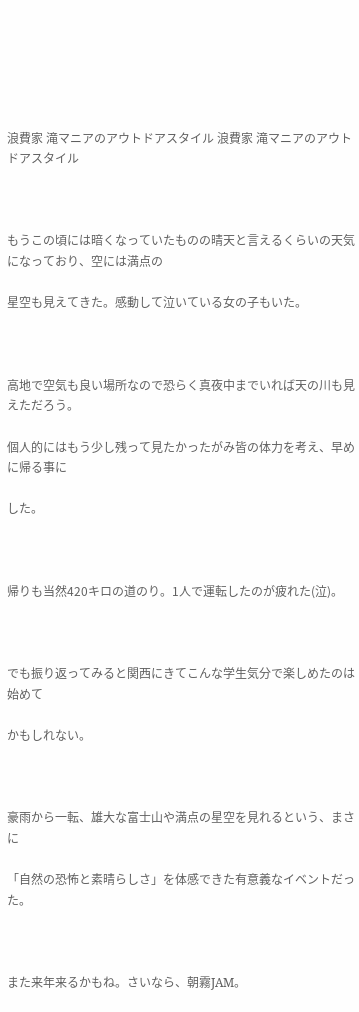浪費家 滝マニアのアウトドアスタイル 浪費家 滝マニアのアウトドアスタイル



もうこの頃には暗くなっていたものの晴天と言えるくらいの天気になっており、空には満点の

星空も見えてきた。感動して泣いている女の子もいた。



高地で空気も良い場所なので恐らく真夜中までいれば天の川も見えただろう。

個人的にはもう少し残って見たかったがみ皆の体力を考え、早めに帰る事に

した。



帰りも当然420キロの道のり。1人で運転したのが疲れた(泣)。



でも振り返ってみると関西にきてこんな学生気分で楽しめたのは始めて

かもしれない。



豪雨から一転、雄大な富士山や満点の星空を見れるという、まさに

「自然の恐怖と素晴らしさ」を体感できた有意義なイベントだった。



また来年来るかもね。さいなら、朝霧JAM。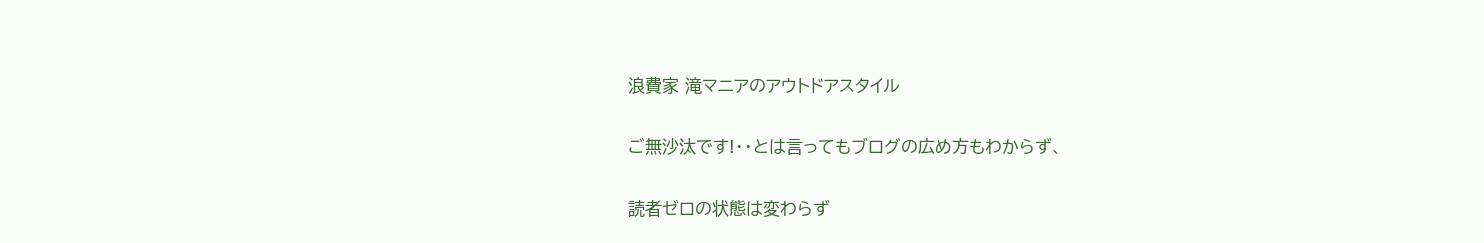浪費家 滝マニアのアウトドアスタイル

ご無沙汰です!・・とは言ってもブログの広め方もわからず、

読者ゼロの状態は変わらず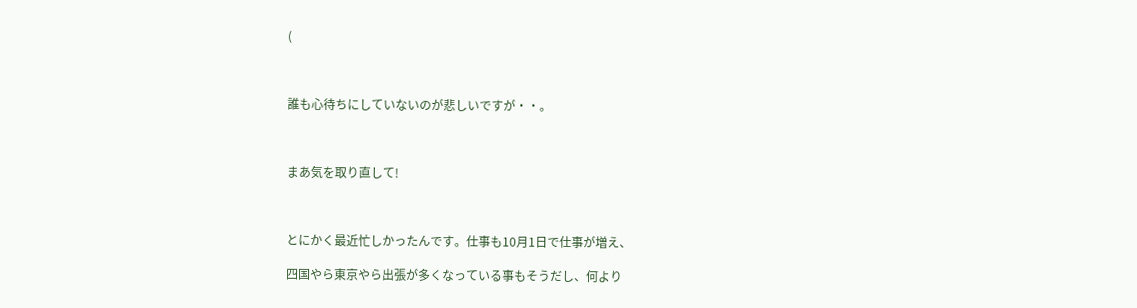(



誰も心待ちにしていないのが悲しいですが・・。



まあ気を取り直して!



とにかく最近忙しかったんです。仕事も10月1日で仕事が増え、

四国やら東京やら出張が多くなっている事もそうだし、何より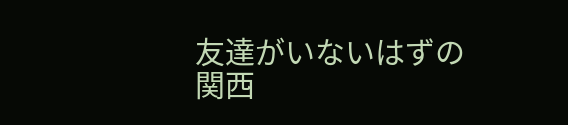友達がいないはずの関西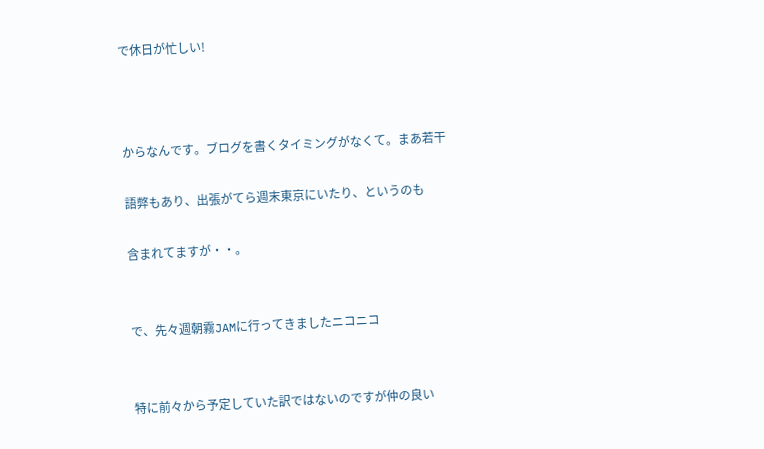で休日が忙しい!



からなんです。ブログを書くタイミングがなくて。まあ若干

語弊もあり、出張がてら週末東京にいたり、というのも

含まれてますが・・。


で、先々週朝霧JAMに行ってきましたニコニコ


特に前々から予定していた訳ではないのですが仲の良い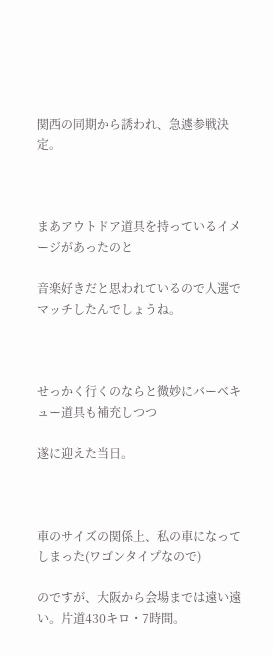関西の同期から誘われ、急遽参戦決定。



まあアウトドア道具を持っているイメージがあったのと

音楽好きだと思われているので人選でマッチしたんでしょうね。



せっかく行くのならと微妙にバーベキュー道具も補充しつつ

遂に迎えた当日。



車のサイズの関係上、私の車になってしまった(ワゴンタイプなので)

のですが、大阪から会場までは遠い遠い。片道430キロ・7時間。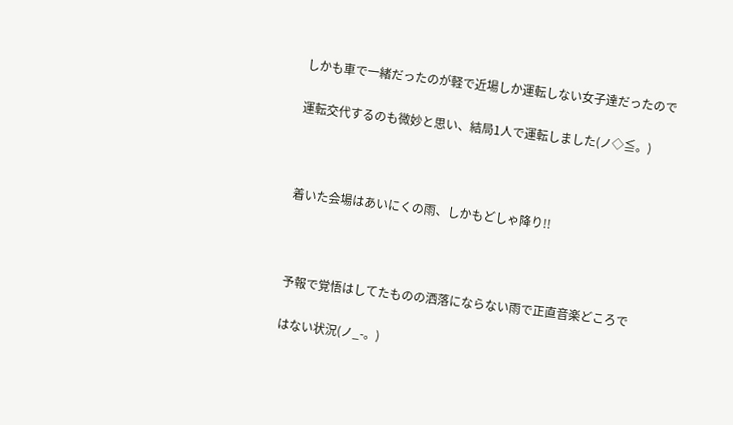しかも車で一緒だったのが軽で近場しか運転しない女子達だったので

運転交代するのも微妙と思い、結局1人で運転しました(ノ◇≦。)



着いた会場はあいにくの雨、しかもどしゃ降り!!



予報で覚悟はしてたものの洒落にならない雨で正直音楽どころで

はない状況(ノ_-。)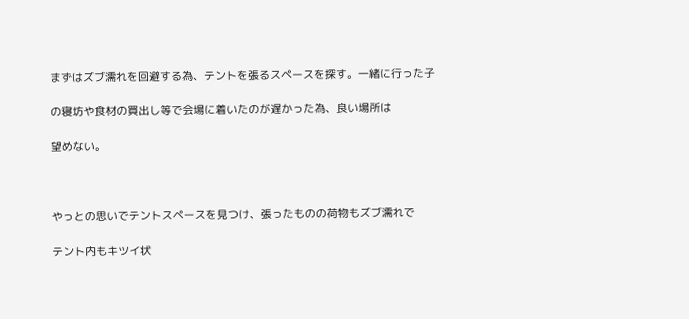まずはズブ濡れを回避する為、テントを張るスペースを探す。一緒に行った子

の寝坊や食材の買出し等で会場に着いたのが遅かった為、良い場所は

望めない。



やっとの思いでテントスペースを見つけ、張ったものの荷物もズブ濡れで

テント内もキツイ状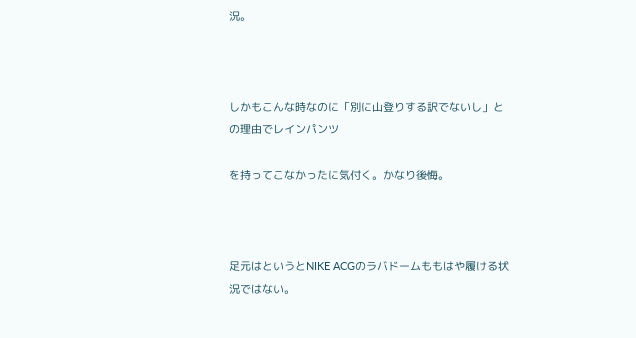況。



しかもこんな時なのに「別に山登りする訳でないし」との理由でレインパンツ

を持ってこなかったに気付く。かなり後悔。



足元はというとNIKE ACGのラバドームももはや履ける状況ではない。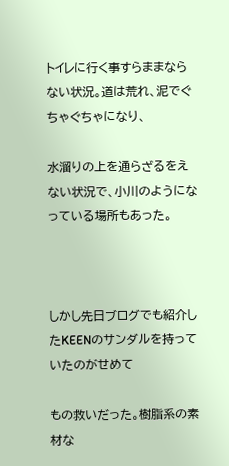トイレに行く事すらままならない状況。道は荒れ、泥でぐちゃぐちゃになり、

水溜りの上を通らざるをえない状況で、小川のようになっている場所もあった。



しかし先日ブログでも紹介したKEENのサンダルを持っていたのがせめて

もの救いだった。樹脂系の素材な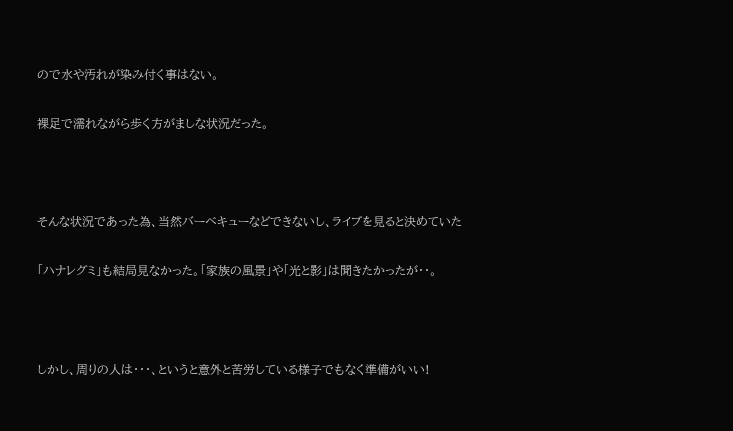ので水や汚れが染み付く事はない。

裸足で濡れながら歩く方がましな状況だった。



そんな状況であった為、当然バーベキューなどできないし、ライブを見ると決めていた

「ハナレグミ」も結局見なかった。「家族の風景」や「光と影」は聞きたかったが・・。



しかし、周りの人は・・・、というと意外と苦労している様子でもなく準備がいい!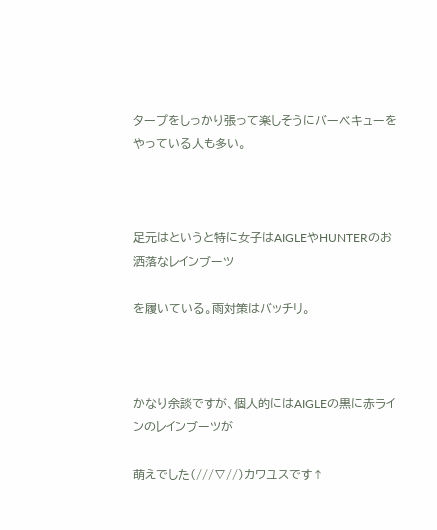タープをしっかり張って楽しそうにバーベキューをやっている人も多い。



足元はというと特に女子はAIGLEやHUNTERのお洒落なレインブーツ

を履いている。雨対策はバッチリ。



かなり余談ですが、個人的にはAIGLEの黒に赤ラインのレインブーツが

萌えでした(///∇//)カワユスです↑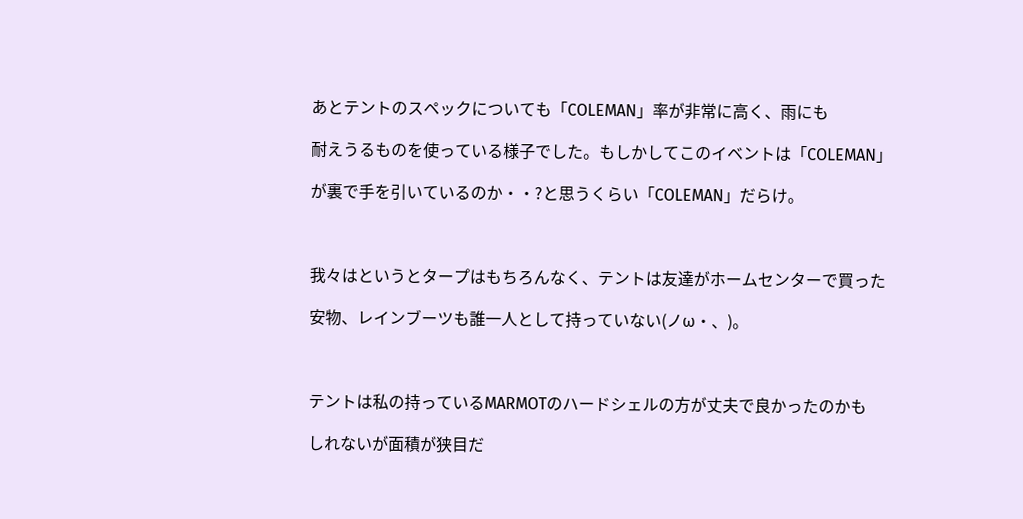あとテントのスペックについても「COLEMAN」率が非常に高く、雨にも

耐えうるものを使っている様子でした。もしかしてこのイベントは「COLEMAN」

が裏で手を引いているのか・・?と思うくらい「COLEMAN」だらけ。



我々はというとタープはもちろんなく、テントは友達がホームセンターで買った

安物、レインブーツも誰一人として持っていない(ノω・、)。



テントは私の持っているMARMOTのハードシェルの方が丈夫で良かったのかも

しれないが面積が狭目だ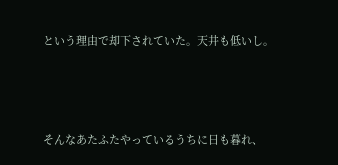という理由で却下されていた。天井も低いし。



そんなあたふたやっているうちに日も暮れ、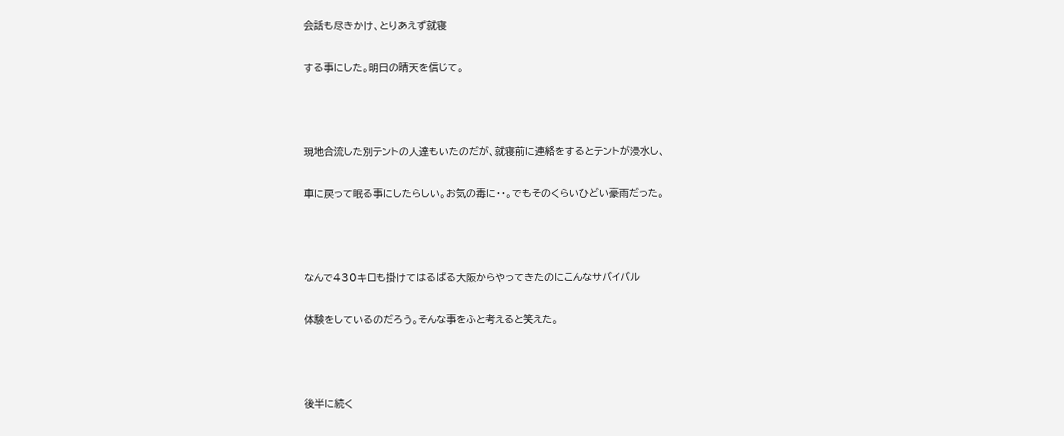会話も尽きかけ、とりあえず就寝

する事にした。明日の晴天を信じて。



現地合流した別テントの人達もいたのだが、就寝前に連絡をするとテントが浸水し、

車に戻って眠る事にしたらしい。お気の毒に・・。でもそのくらいひどい豪雨だった。



なんで430キロも掛けてはるばる大阪からやってきたのにこんなサバイバル

体験をしているのだろう。そんな事をふと考えると笑えた。



後半に続く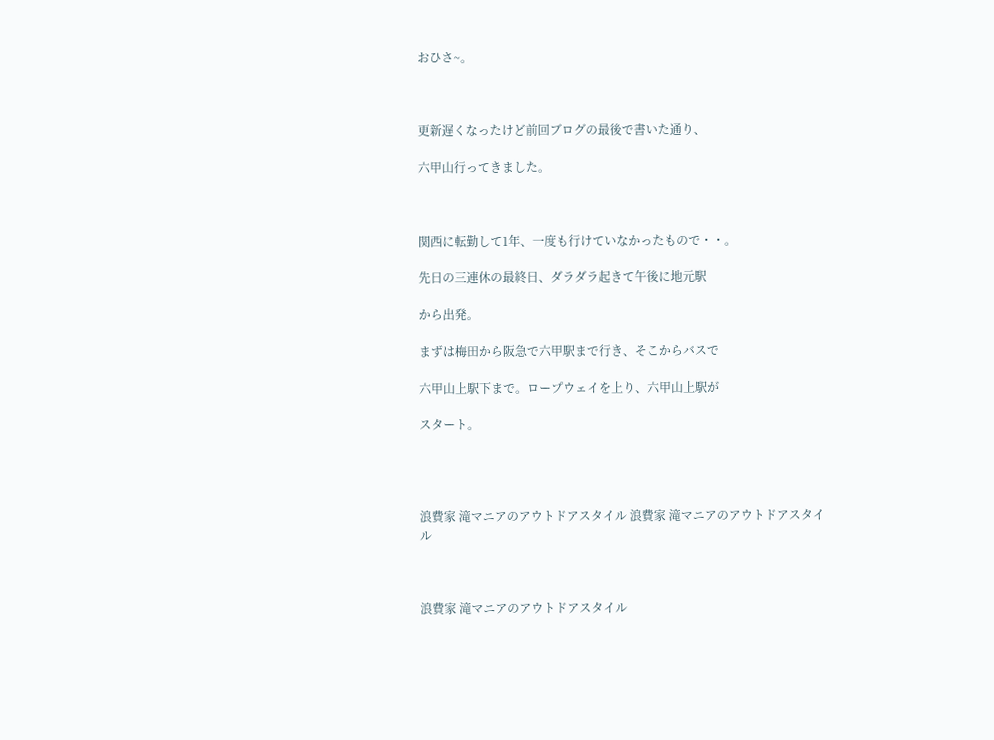おひさ~。



更新遅くなったけど前回ブログの最後で書いた通り、

六甲山行ってきました。



関西に転勤して1年、一度も行けていなかったもので・・。

先日の三連休の最終日、ダラダラ起きて午後に地元駅

から出発。

まずは梅田から阪急で六甲駅まで行き、そこからバスで

六甲山上駅下まで。ロープウェイを上り、六甲山上駅が

スタート。




浪費家 滝マニアのアウトドアスタイル 浪費家 滝マニアのアウトドアスタイル



浪費家 滝マニアのアウトドアスタイル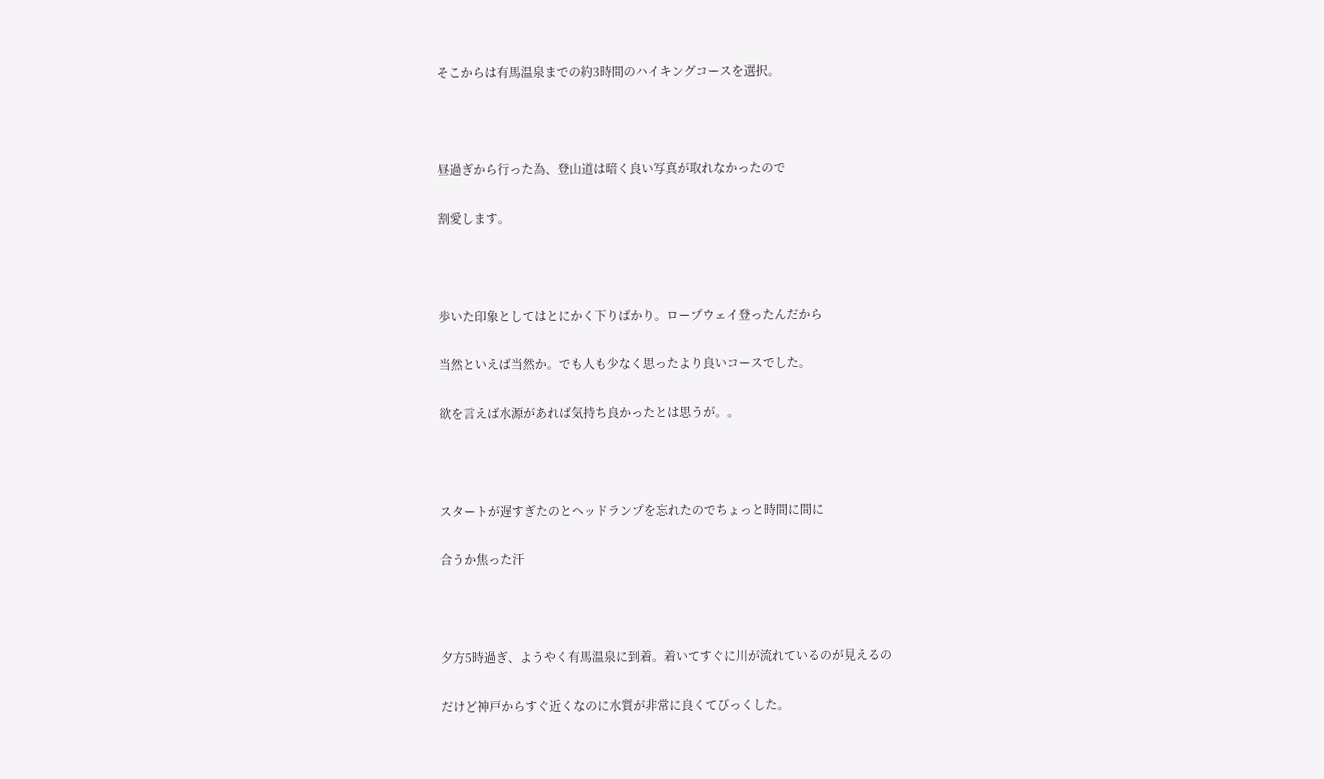そこからは有馬温泉までの約3時間のハイキングコースを選択。



昼過ぎから行った為、登山道は暗く良い写真が取れなかったので

割愛します。



歩いた印象としてはとにかく下りばかり。ロープウェイ登ったんだから

当然といえば当然か。でも人も少なく思ったより良いコースでした。

欲を言えば水源があれば気持ち良かったとは思うが。。



スタートが遅すぎたのとヘッドランプを忘れたのでちょっと時間に間に

合うか焦った汗



夕方5時過ぎ、ようやく有馬温泉に到着。着いてすぐに川が流れているのが見えるの

だけど神戸からすぐ近くなのに水質が非常に良くてびっくした。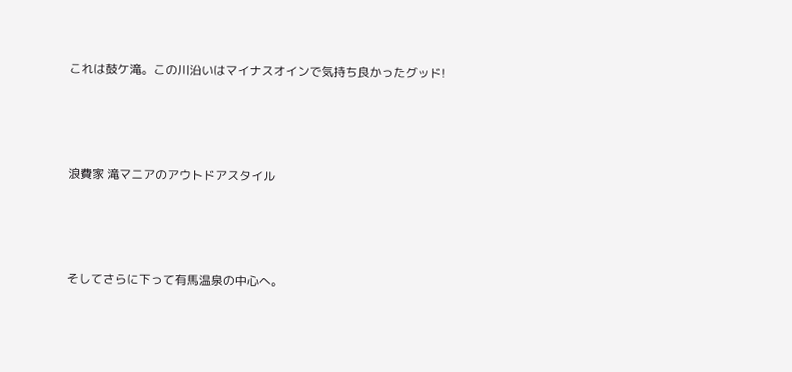これは鼓ケ滝。この川沿いはマイナスオインで気持ち良かったグッド!




浪費家 滝マニアのアウトドアスタイル




そしてさらに下って有馬温泉の中心へ。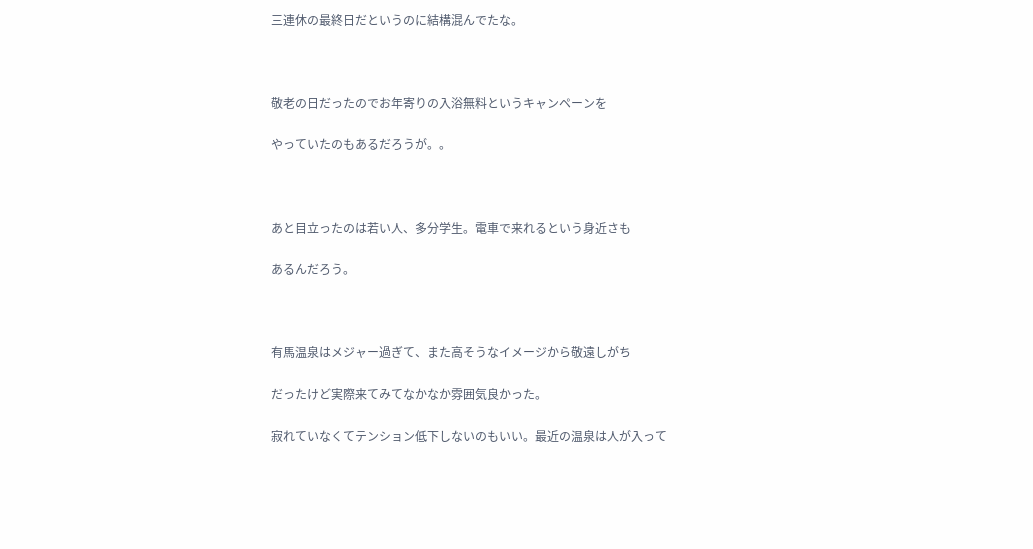三連休の最終日だというのに結構混んでたな。



敬老の日だったのでお年寄りの入浴無料というキャンペーンを

やっていたのもあるだろうが。。



あと目立ったのは若い人、多分学生。電車で来れるという身近さも

あるんだろう。



有馬温泉はメジャー過ぎて、また高そうなイメージから敬遠しがち

だったけど実際来てみてなかなか雰囲気良かった。

寂れていなくてテンション低下しないのもいい。最近の温泉は人が入って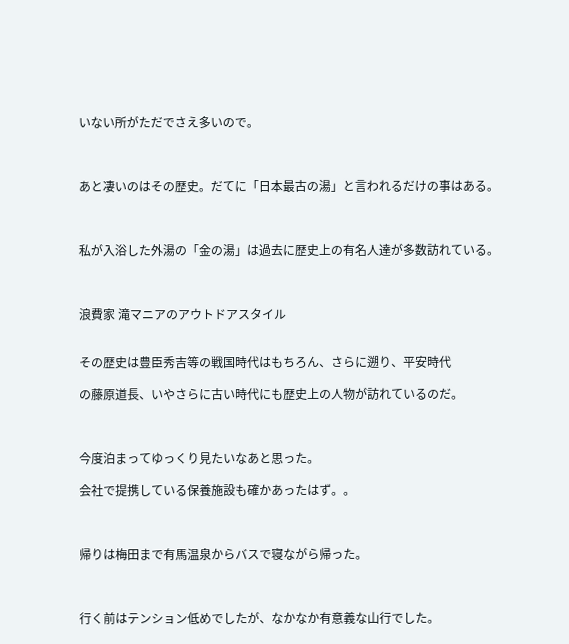いない所がただでさえ多いので。



あと凄いのはその歴史。だてに「日本最古の湯」と言われるだけの事はある。



私が入浴した外湯の「金の湯」は過去に歴史上の有名人達が多数訪れている。



浪費家 滝マニアのアウトドアスタイル


その歴史は豊臣秀吉等の戦国時代はもちろん、さらに遡り、平安時代

の藤原道長、いやさらに古い時代にも歴史上の人物が訪れているのだ。



今度泊まってゆっくり見たいなあと思った。

会社で提携している保養施設も確かあったはず。。



帰りは梅田まで有馬温泉からバスで寝ながら帰った。



行く前はテンション低めでしたが、なかなか有意義な山行でした。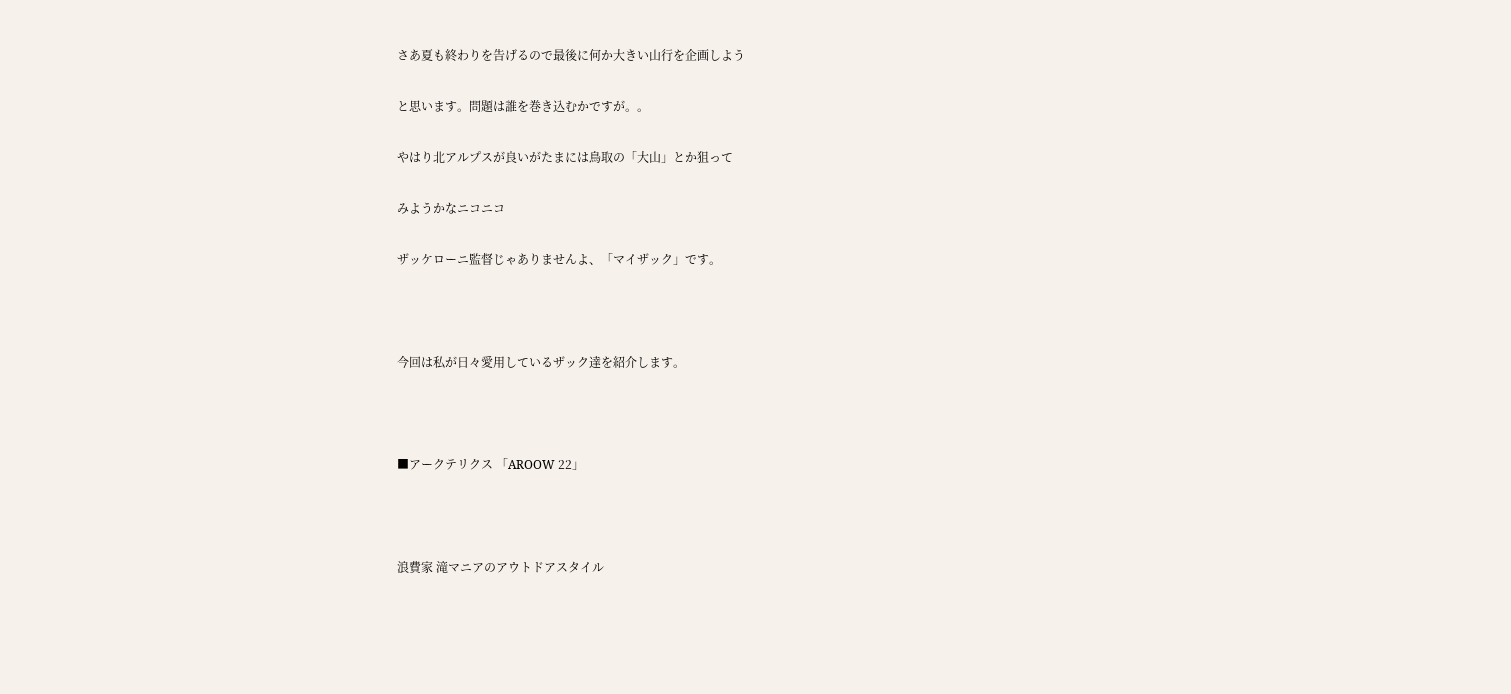さあ夏も終わりを告げるので最後に何か大きい山行を企画しよう

と思います。問題は誰を巻き込むかですが。。

やはり北アルプスが良いがたまには鳥取の「大山」とか狙って

みようかなニコニコ

ザッケローニ監督じゃありませんよ、「マイザック」です。



今回は私が日々愛用しているザック達を紹介します。



■アークテリクス 「AROOW 22」



浪費家 滝マニアのアウトドアスタイル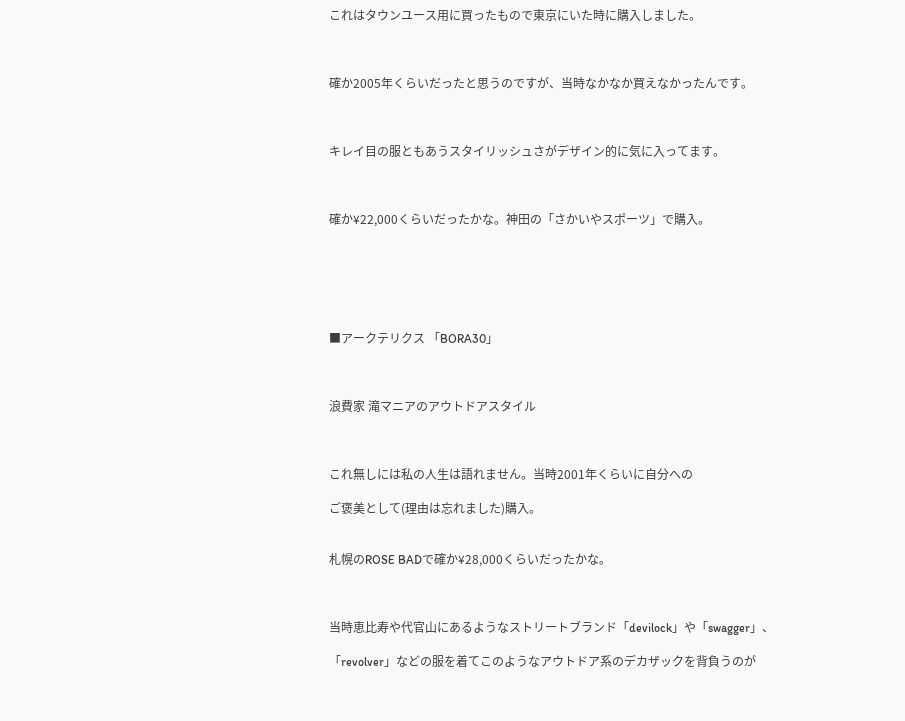これはタウンユース用に買ったもので東京にいた時に購入しました。



確か2005年くらいだったと思うのですが、当時なかなか買えなかったんです。



キレイ目の服ともあうスタイリッシュさがデザイン的に気に入ってます。



確か¥22,000くらいだったかな。神田の「さかいやスポーツ」で購入。






■アークテリクス 「BORA30」



浪費家 滝マニアのアウトドアスタイル



これ無しには私の人生は語れません。当時2001年くらいに自分への

ご褒美として(理由は忘れました)購入。


札幌のROSE BADで確か¥28,000くらいだったかな。



当時恵比寿や代官山にあるようなストリートブランド「devilock」や「swagger」、

「revolver」などの服を着てこのようなアウトドア系のデカザックを背負うのが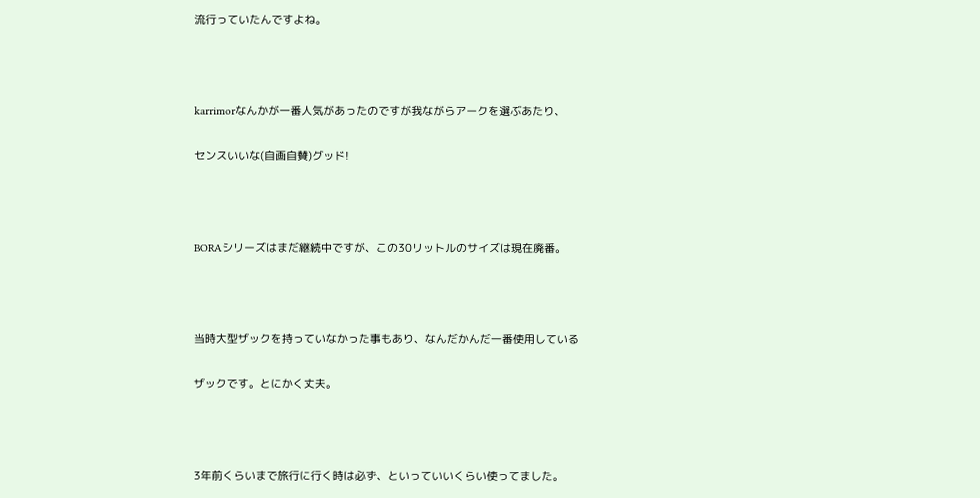流行っていたんですよね。



karrimorなんかが一番人気があったのですが我ながらアークを選ぶあたり、

センスいいな(自画自賛)グッド!



BORAシリーズはまだ継続中ですが、この30リットルのサイズは現在廃番。



当時大型ザックを持っていなかった事もあり、なんだかんだ一番使用している

ザックです。とにかく丈夫。



3年前くらいまで旅行に行く時は必ず、といっていいくらい使ってました。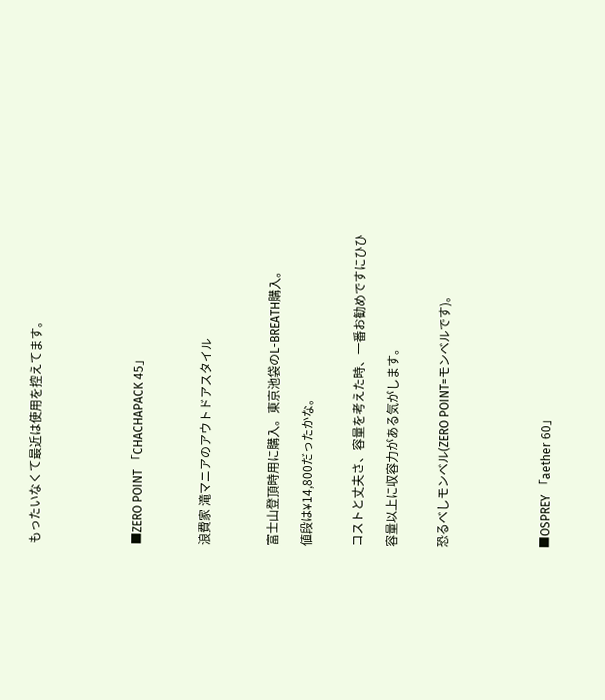もったいなくて最近は使用を控えてます。





■ZERO POINT 「CHACHAPACK 45」



浪費家 滝マニアのアウトドアスタイル



富士山登頂時用に購入。東京池袋のL-BREATH購入。

値段は¥14,800だったかな。


コストと丈夫さ、容量を考えた時、一番お勧めですにひひ

容量以上に収容力がある気がします。


恐るべしモンベル(ZERO POINT=モンベルです)。





■OSPREY 「aether 60」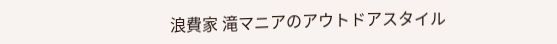浪費家 滝マニアのアウトドアスタイル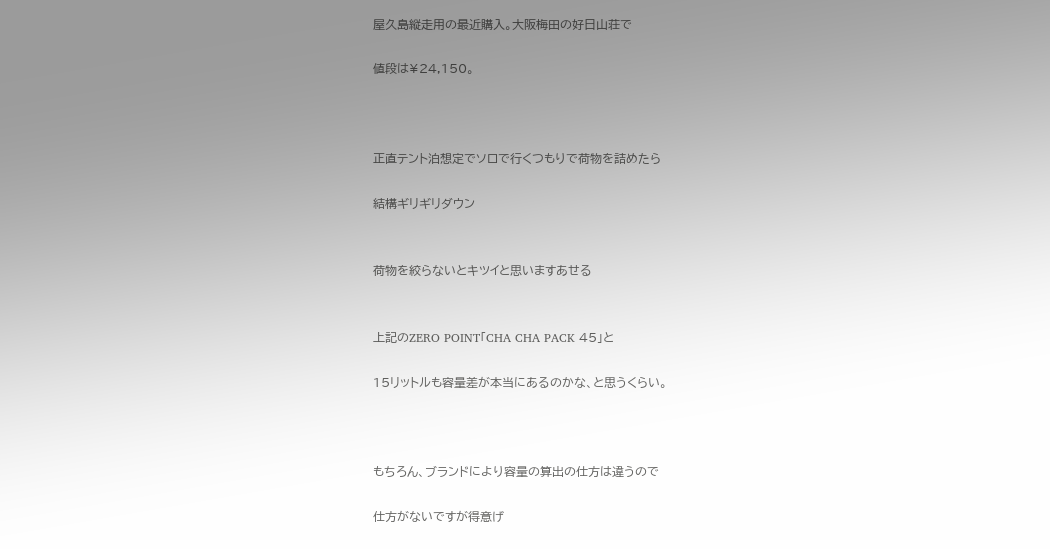屋久島縦走用の最近購入。大阪梅田の好日山荘で

値段は¥24,150。



正直テント泊想定でソロで行くつもりで荷物を詰めたら

結構ギリギリダウン


荷物を絞らないとキツイと思いますあせる


上記のZERO POINT「CHA CHA PACK 45」と

15リットルも容量差が本当にあるのかな、と思うくらい。



もちろん、ブランドにより容量の算出の仕方は違うので

仕方がないですが得意げ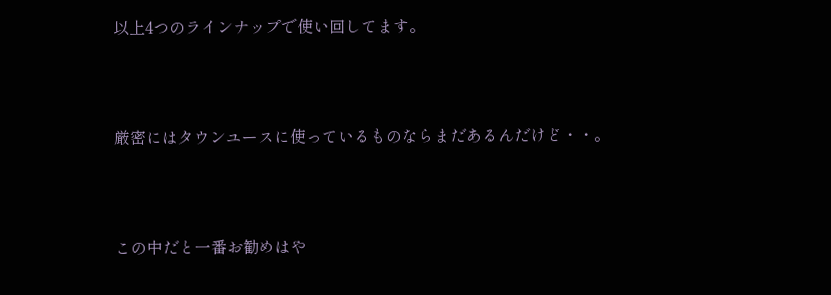以上4つのラインナップで使い回してます。



厳密にはタウンユースに使っているものならまだあるんだけど・・。



この中だと一番お勧めはや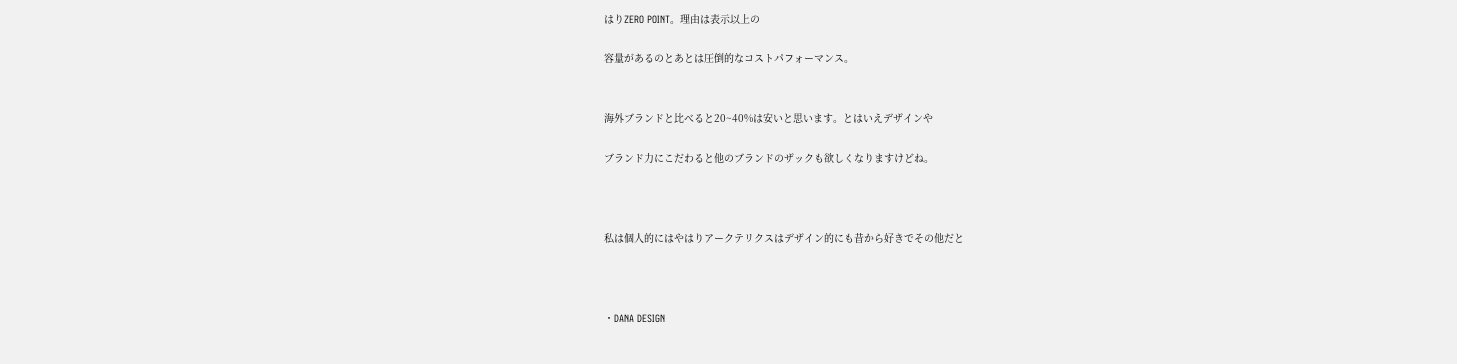はりZERO POINT。理由は表示以上の

容量があるのとあとは圧倒的なコストパフォーマンス。


海外ブランドと比べると20~40%は安いと思います。とはいえデザインや

ブランド力にこだわると他のブランドのザックも欲しくなりますけどね。



私は個人的にはやはりアークテリクスはデザイン的にも昔から好きでその他だと



・DANA DESIGN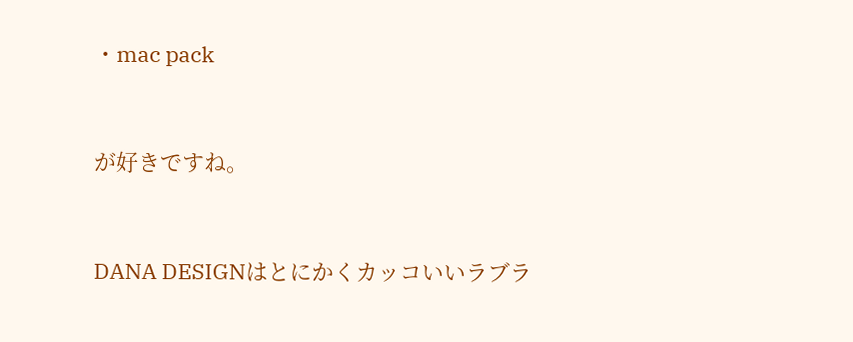・mac pack


が好きですね。


DANA DESIGNはとにかくカッコいいラブラ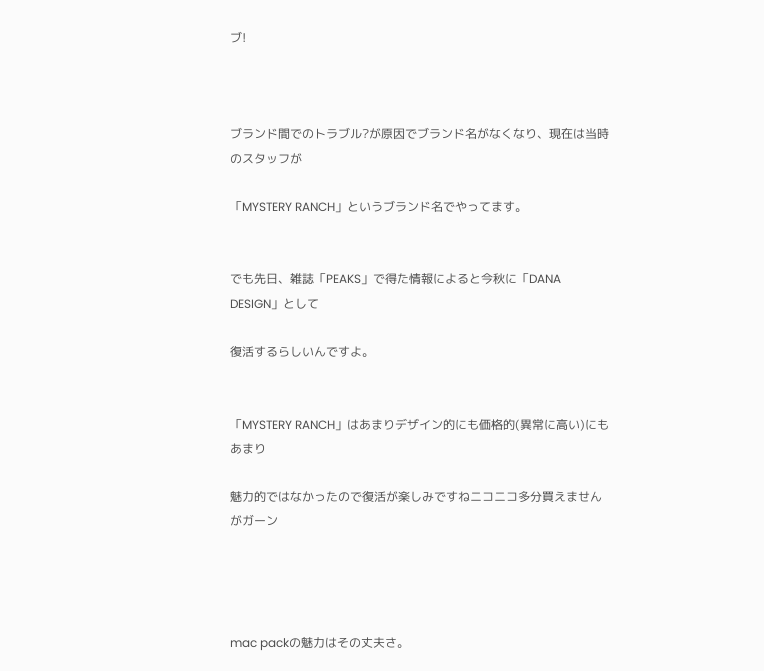ブ!



ブランド間でのトラブル?が原因でブランド名がなくなり、現在は当時のスタッフが

「MYSTERY RANCH」というブランド名でやってます。


でも先日、雑誌「PEAKS」で得た情報によると今秋に「DANA DESIGN」として

復活するらしいんですよ。


「MYSTERY RANCH」はあまりデザイン的にも価格的(異常に高い)にもあまり

魅力的ではなかったので復活が楽しみですねニコニコ多分買えませんがガーン




mac packの魅力はその丈夫さ。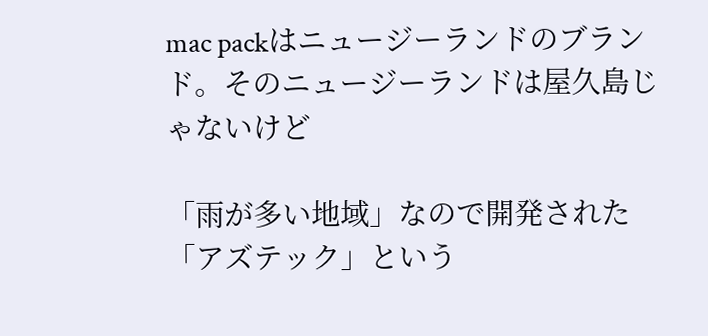mac packはニュージーランドのブランド。そのニュージーランドは屋久島じゃないけど

「雨が多い地域」なので開発された「アズテック」という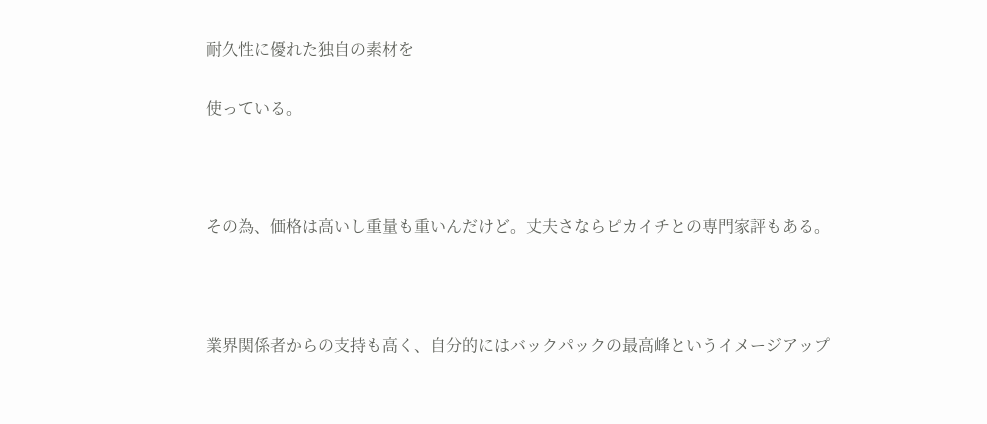耐久性に優れた独自の素材を

使っている。



その為、価格は高いし重量も重いんだけど。丈夫さならピカイチとの専門家評もある。



業界関係者からの支持も高く、自分的にはバックパックの最高峰というイメージアップ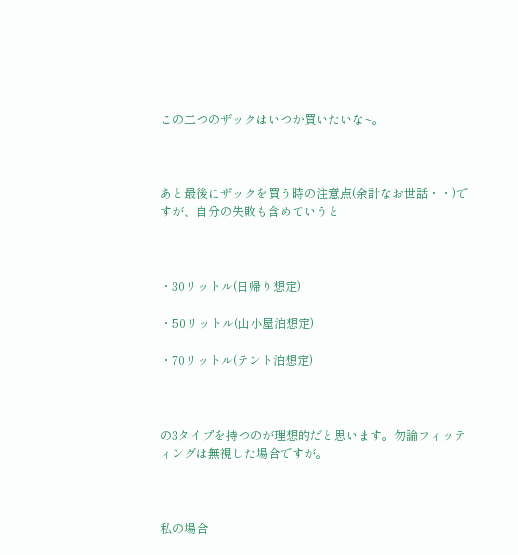この二つのザックはいつか買いたいな~。



あと最後にザックを買う時の注意点(余計なお世話・・)ですが、自分の失敗も含めていうと



・30リットル(日帰り想定)

・50リットル(山小屋泊想定)

・70リットル(テント泊想定)



の3タイプを持つのが理想的だと思います。勿論フィッティングは無視した場合ですが。



私の場合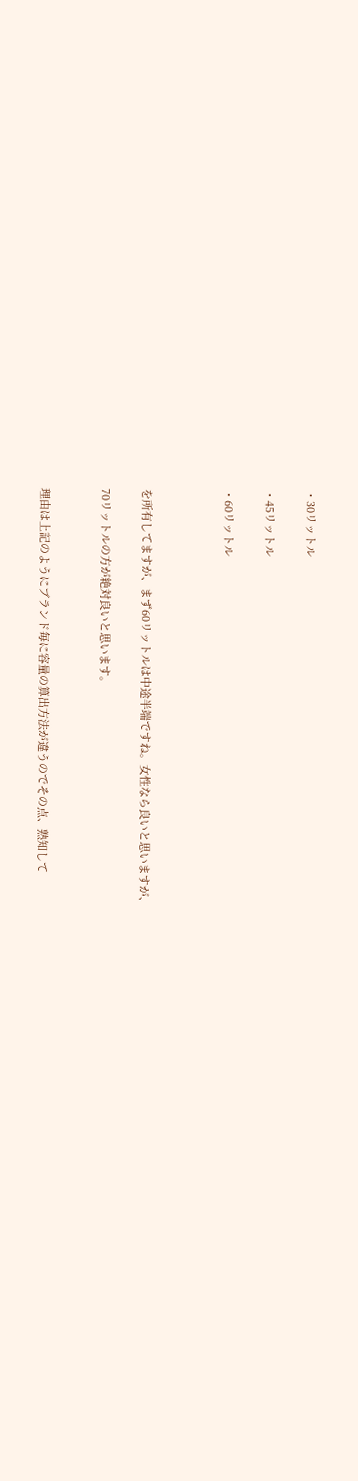・30リットル

・45リットル

・60リットル



を所有してますが、まず60リットルは中途半端ですね。女性なら良いと思いますが、

70リットルの方が絶対良いと思います。


理由は上記のようにブランド毎に容量の算出方法が違うのでその点、熟知して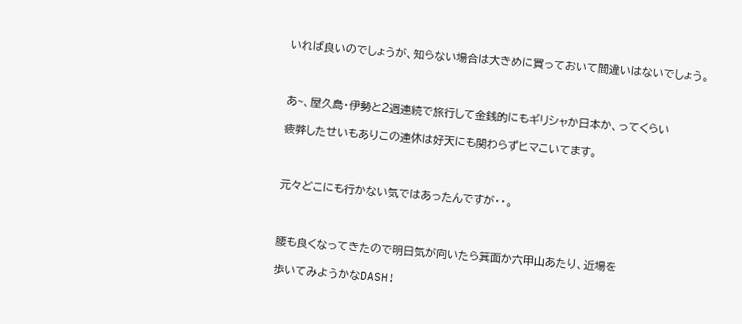いれば良いのでしょうが、知らない場合は大きめに買っておいて間違いはないでしょう。



あ~、屋久島・伊勢と2週連続で旅行して金銭的にもギリシャか日本か、ってくらい

疲弊したせいもありこの連休は好天にも関わらずヒマこいてます。



元々どこにも行かない気ではあったんですが・・。



腰も良くなってきたので明日気が向いたら箕面か六甲山あたり、近場を

歩いてみようかなDASH!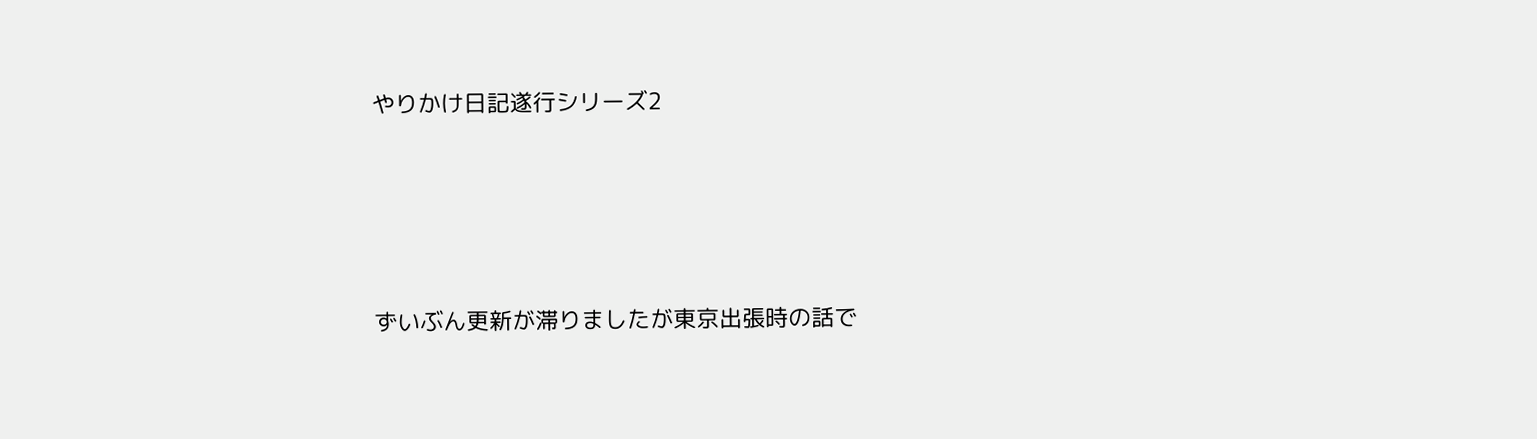やりかけ日記遂行シリーズ2




ずいぶん更新が滞りましたが東京出張時の話で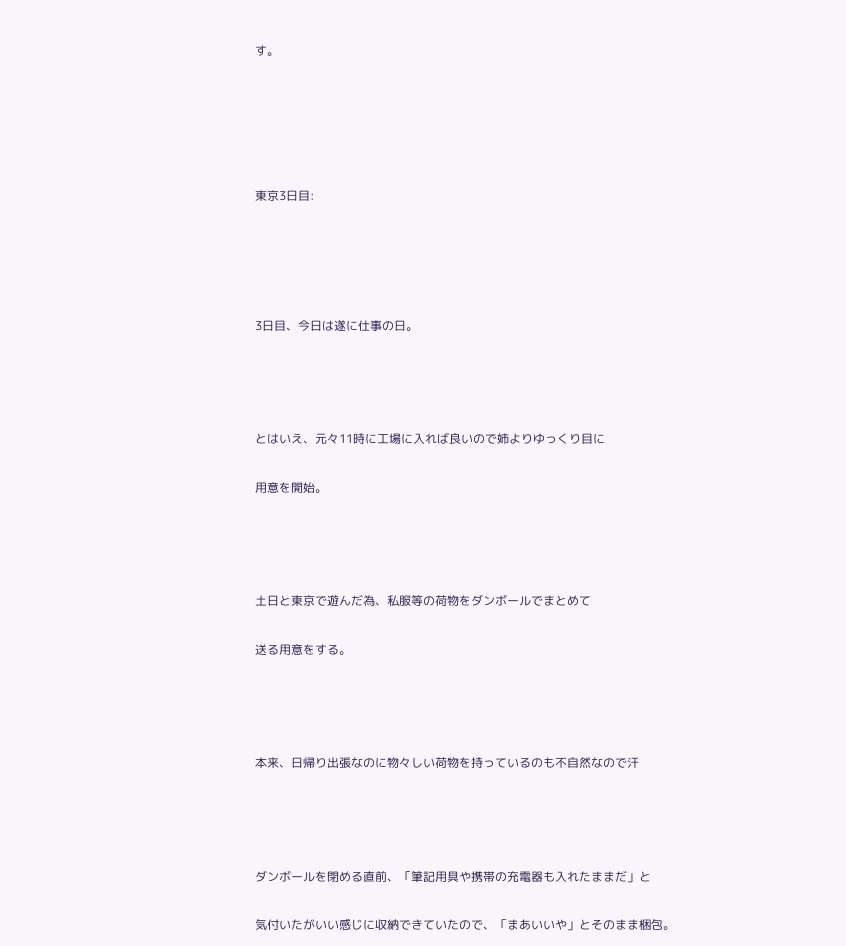す。








東京3日目:







3日目、今日は遂に仕事の日。






とはいえ、元々11時に工場に入れば良いので姉よりゆっくり目に


用意を開始。






土日と東京で遊んだ為、私服等の荷物をダンボールでまとめて


送る用意をする。






本来、日帰り出張なのに物々しい荷物を持っているのも不自然なので汗






ダンボールを閉める直前、「筆記用具や携帯の充電器も入れたままだ」と


気付いたがいい感じに収納できていたので、「まあいいや」とそのまま梱包。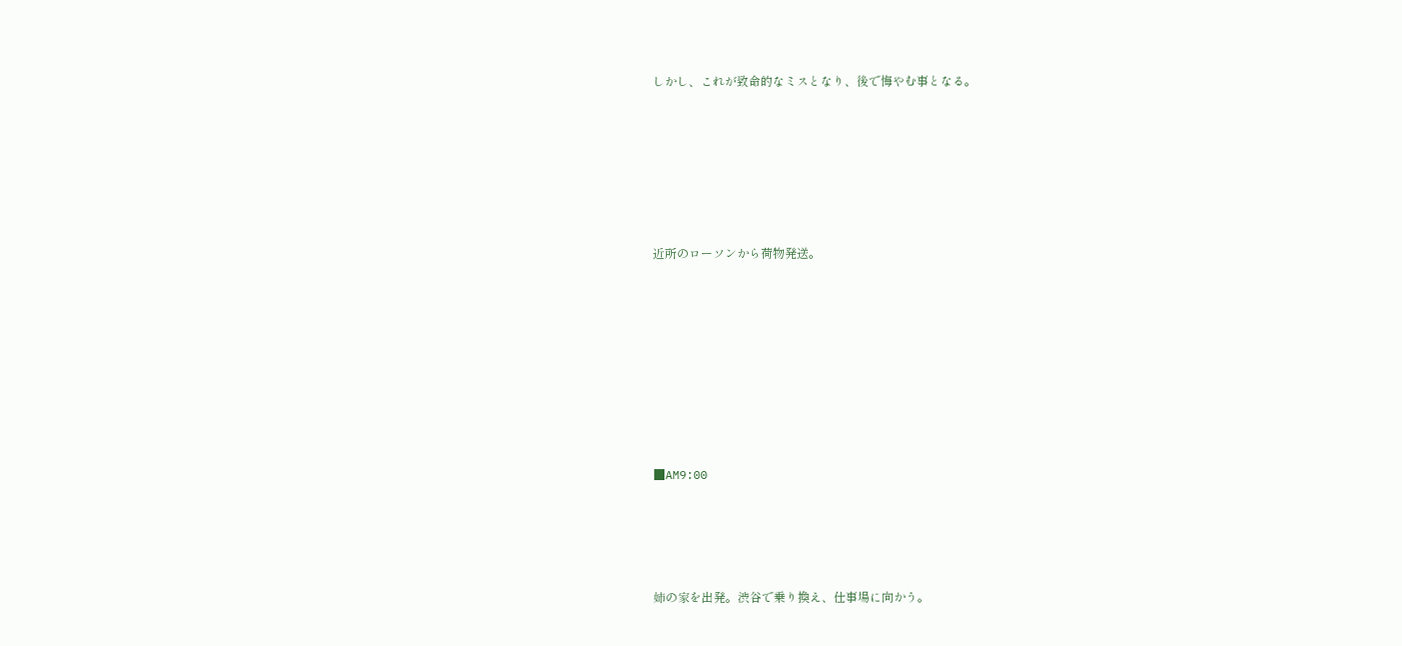しかし、これが致命的なミスとなり、後で悔やむ事となる。






近所のローソンから荷物発送。








■AM9:00




姉の家を出発。渋谷で乗り換え、仕事場に向かう。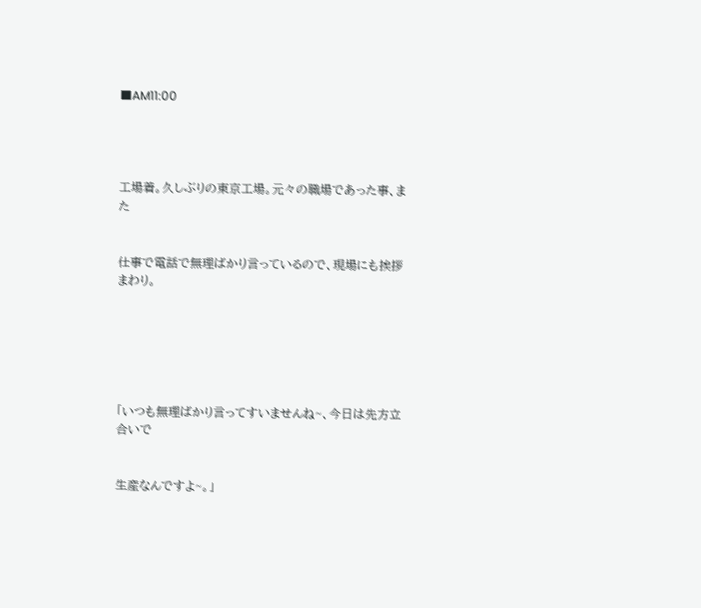■AM11:00




工場着。久しぶりの東京工場。元々の職場であった事、また


仕事で電話で無理ばかり言っているので、現場にも挨拶まわり。






「いつも無理ばかり言ってすいませんね~、今日は先方立合いで


生産なんですよ~。」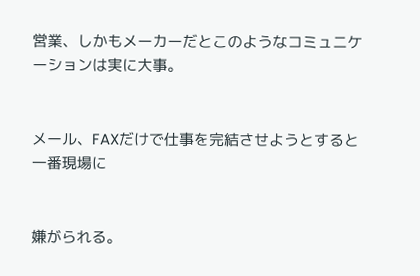営業、しかもメーカーだとこのようなコミュニケーションは実に大事。


メール、FAXだけで仕事を完結させようとすると一番現場に


嫌がられる。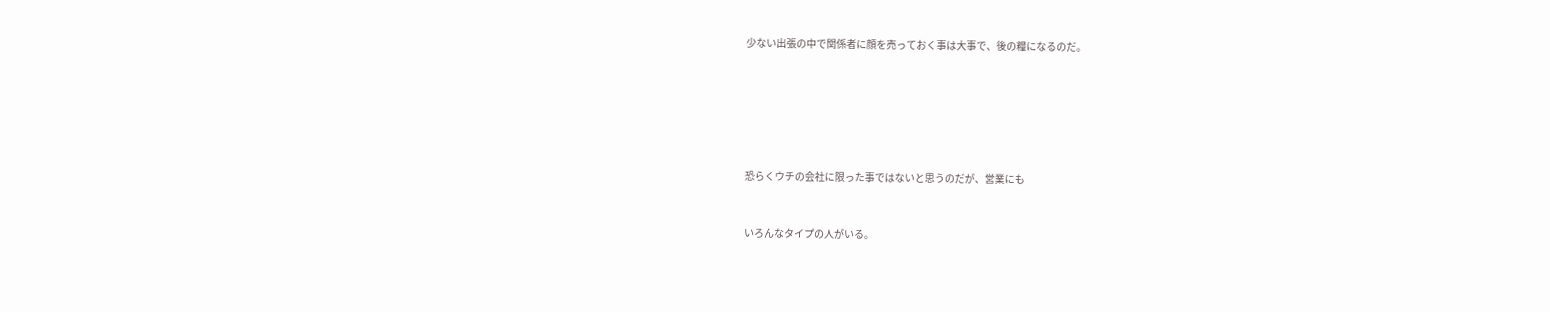少ない出張の中で関係者に顔を売っておく事は大事で、後の糧になるのだ。






恐らくウチの会社に限った事ではないと思うのだが、営業にも


いろんなタイプの人がいる。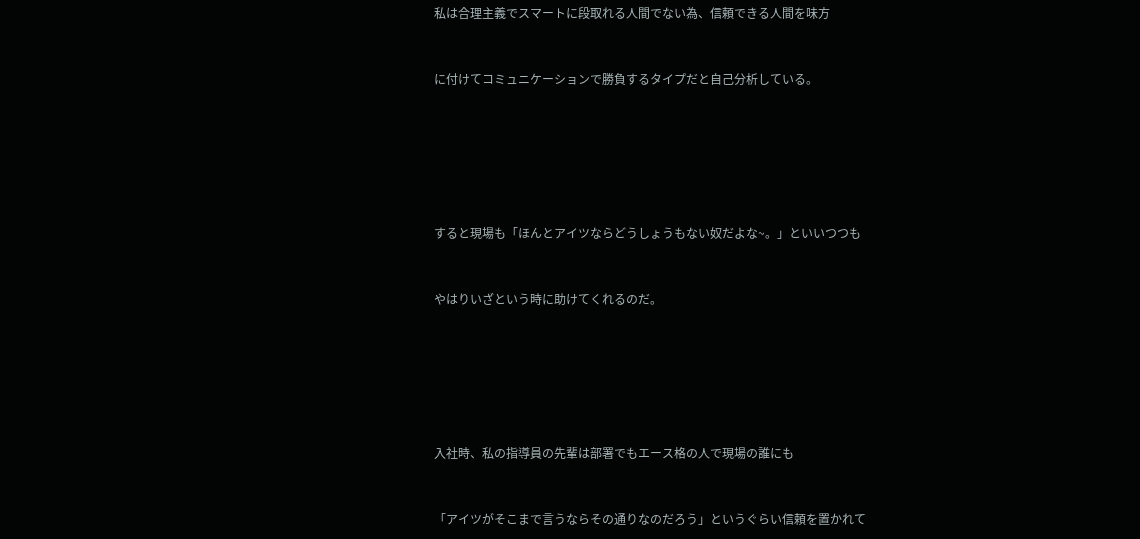私は合理主義でスマートに段取れる人間でない為、信頼できる人間を味方


に付けてコミュニケーションで勝負するタイプだと自己分析している。






すると現場も「ほんとアイツならどうしょうもない奴だよな~。」といいつつも


やはりいざという時に助けてくれるのだ。






入社時、私の指導員の先輩は部署でもエース格の人で現場の誰にも


「アイツがそこまで言うならその通りなのだろう」というぐらい信頼を置かれて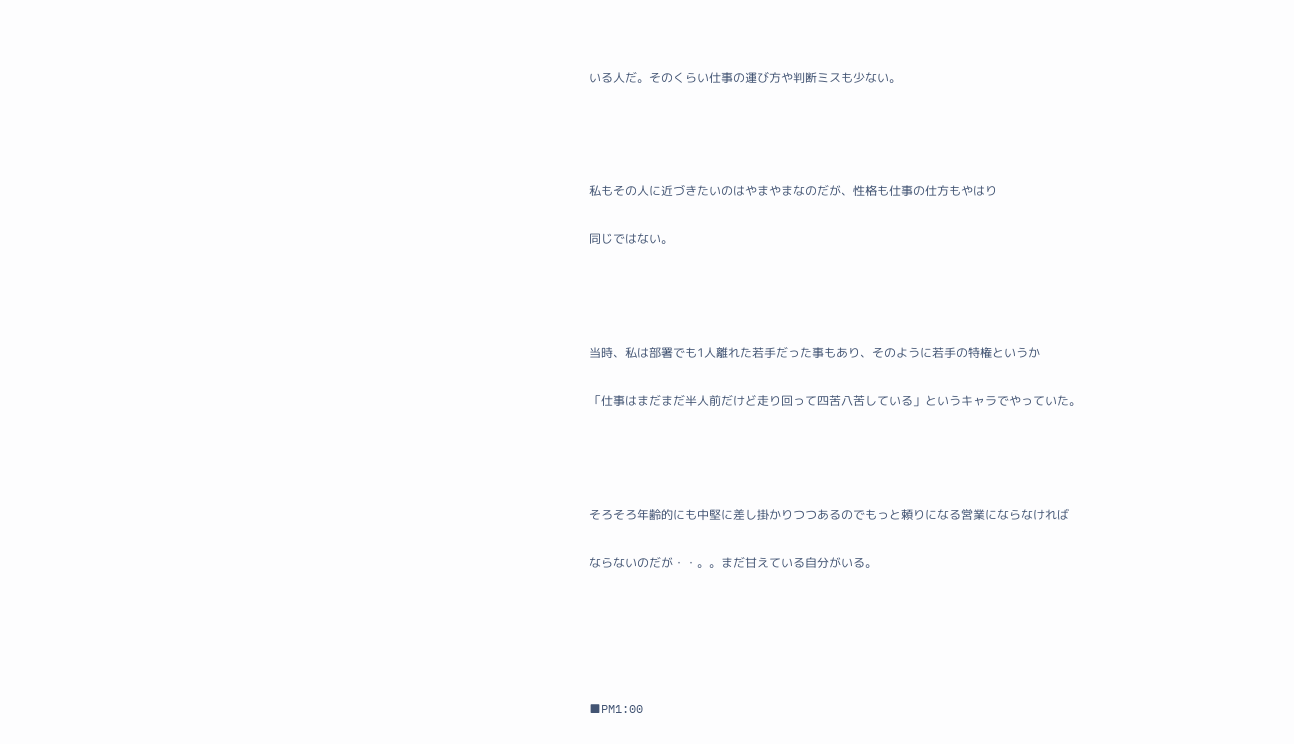いる人だ。そのくらい仕事の運び方や判断ミスも少ない。






私もその人に近づきたいのはやまやまなのだが、性格も仕事の仕方もやはり


同じではない。






当時、私は部署でも1人離れた若手だった事もあり、そのように若手の特権というか


「仕事はまだまだ半人前だけど走り回って四苦八苦している」というキャラでやっていた。






そろそろ年齢的にも中堅に差し掛かりつつあるのでもっと頼りになる営業にならなければ


ならないのだが・・。。まだ甘えている自分がいる。








■PM1:00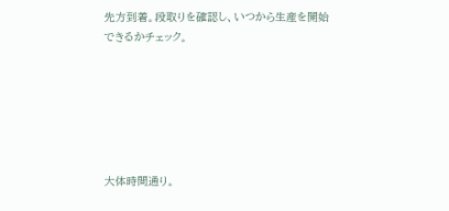先方到着。段取りを確認し、いつから生産を開始できるかチェック。






大体時間通り。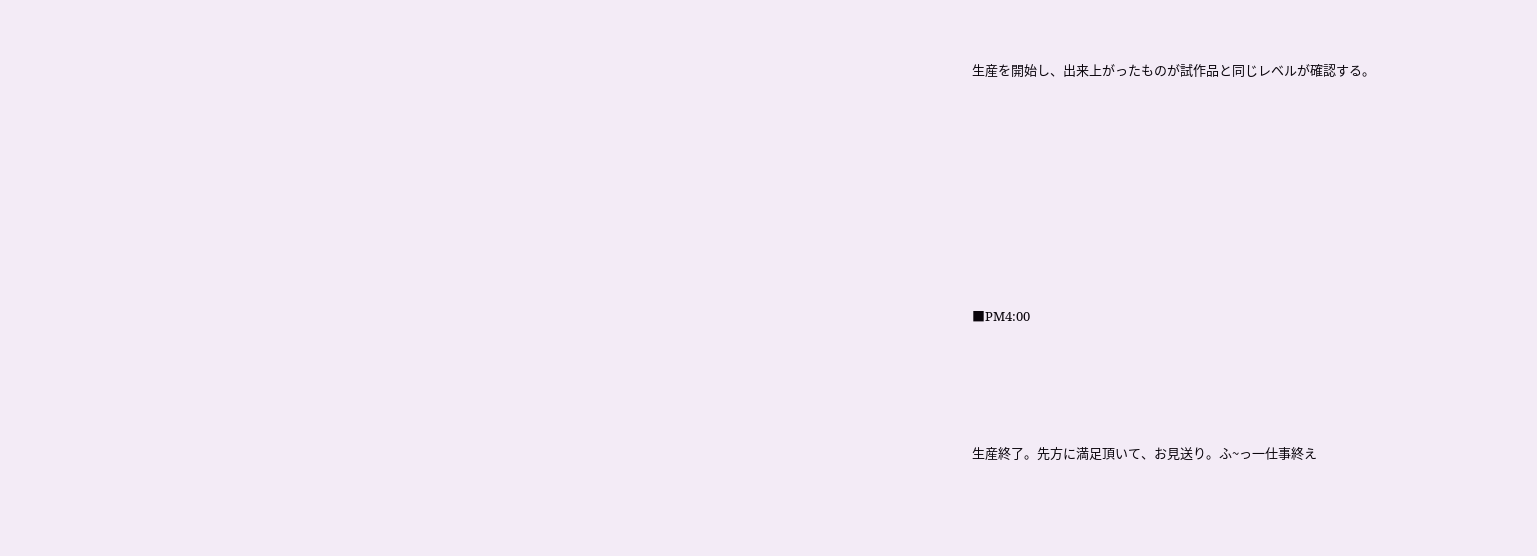生産を開始し、出来上がったものが試作品と同じレベルが確認する。








■PM4:00




生産終了。先方に満足頂いて、お見送り。ふ~っ一仕事終え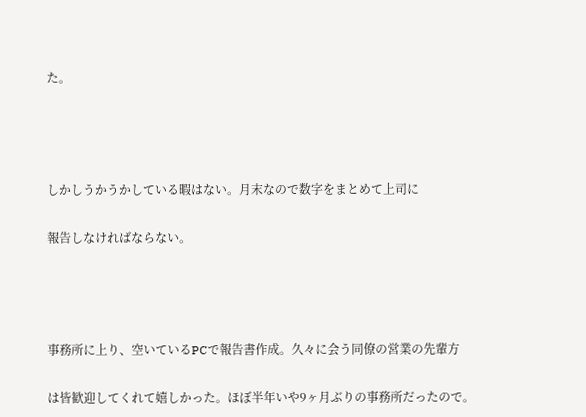た。






しかしうかうかしている暇はない。月末なので数字をまとめて上司に


報告しなければならない。






事務所に上り、空いているPCで報告書作成。久々に会う同僚の営業の先輩方


は皆歓迎してくれて嬉しかった。ほぼ半年いや9ヶ月ぶりの事務所だったので。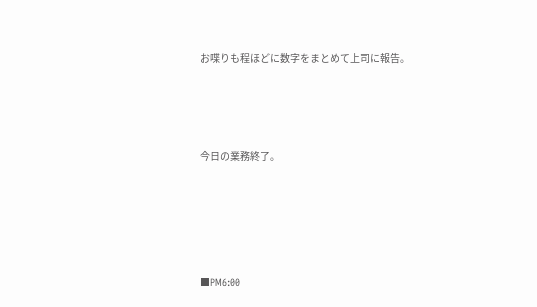お喋りも程ほどに数字をまとめて上司に報告。






今日の業務終了。








■PM6:00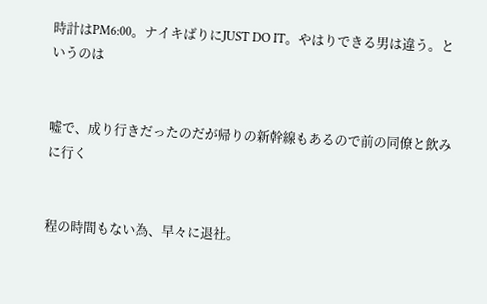時計はPM6:00。ナイキばりにJUST DO IT。やはりできる男は違う。というのは


嘘で、成り行きだったのだが帰りの新幹線もあるので前の同僚と飲みに行く


程の時間もない為、早々に退社。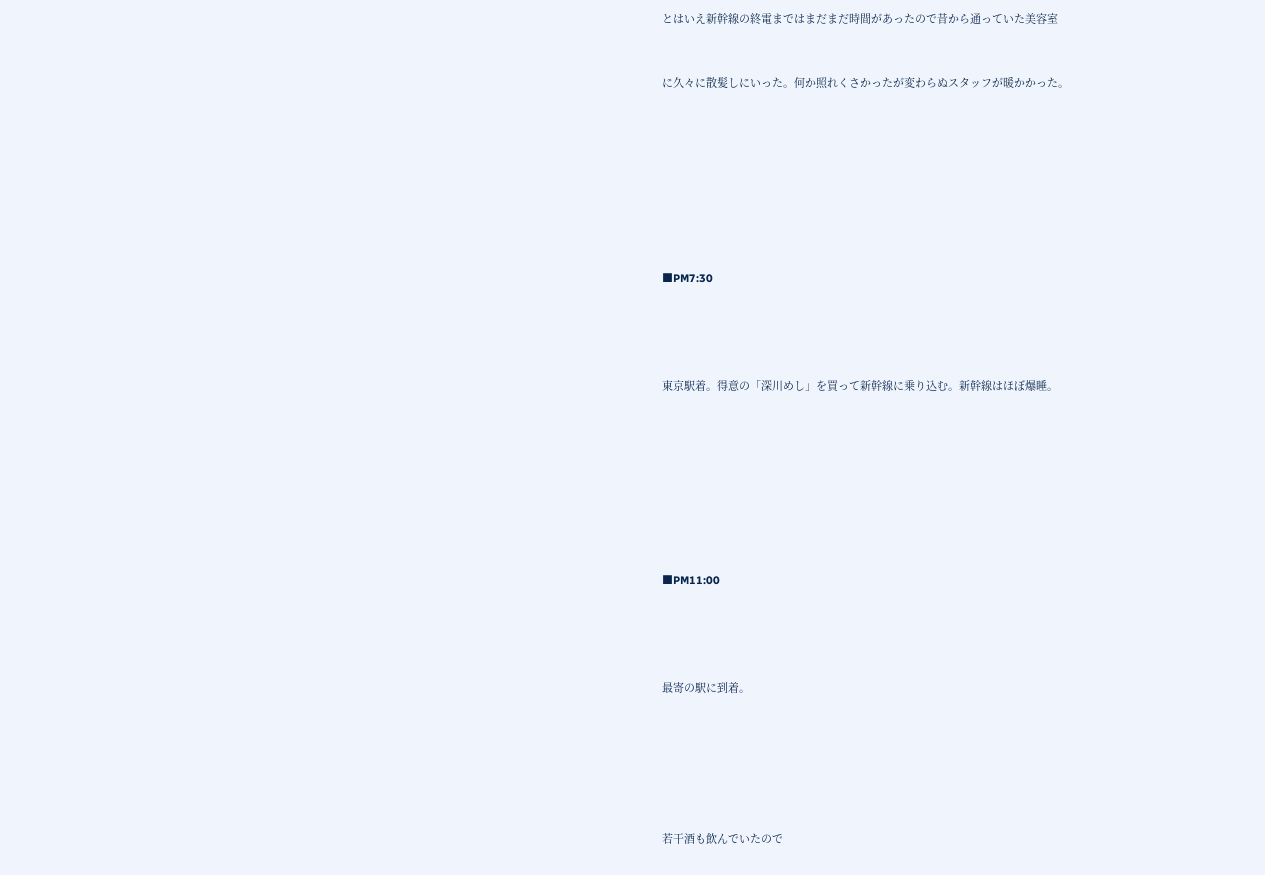とはいえ新幹線の終電まではまだまだ時間があったので昔から通っていた美容室


に久々に散髪しにいった。何か照れくさかったが変わらぬスタッフが暖かかった。








■PM7:30




東京駅着。得意の「深川めし」を買って新幹線に乗り込む。新幹線はほぼ爆睡。








■PM11:00




最寄の駅に到着。






若干酒も飲んでいたので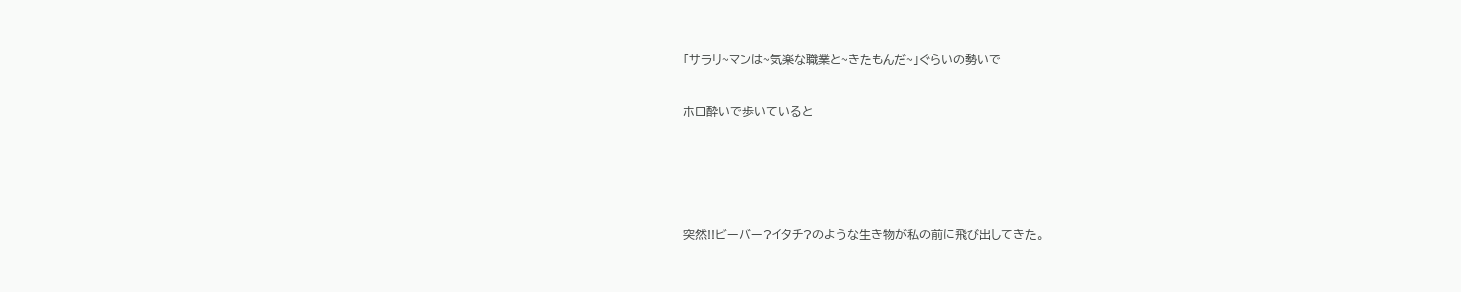「サラリ~マンは~気楽な職業と~きたもんだ~」ぐらいの勢いで


ホロ酔いで歩いていると






突然!!ビーバー?イタチ?のような生き物が私の前に飛び出してきた。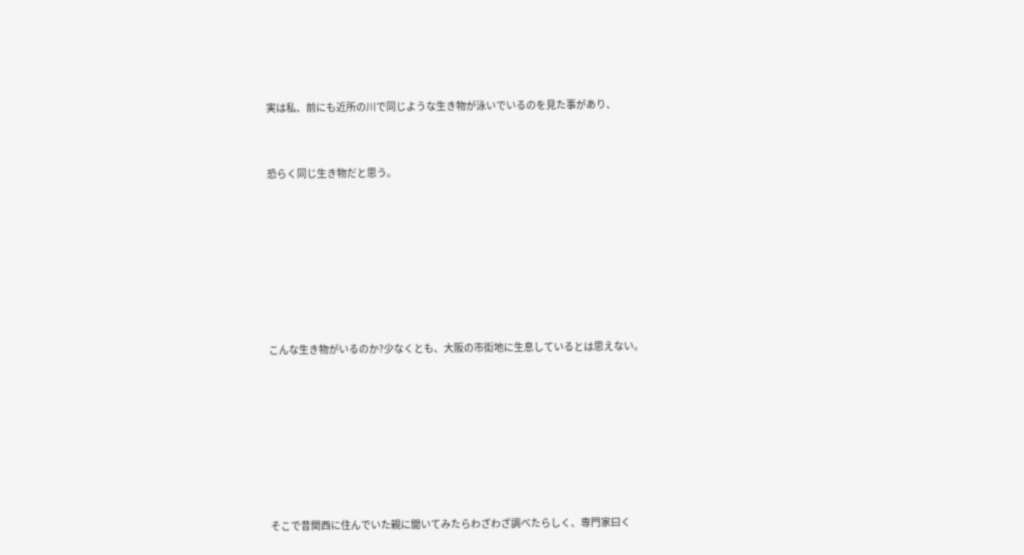実は私、前にも近所の川で同じような生き物が泳いでいるのを見た事があり、


恐らく同じ生き物だと思う。







こんな生き物がいるのか?少なくとも、大阪の市街地に生息しているとは思えない。







そこで昔関西に住んでいた親に聞いてみたらわざわざ調べたらしく、専門家曰く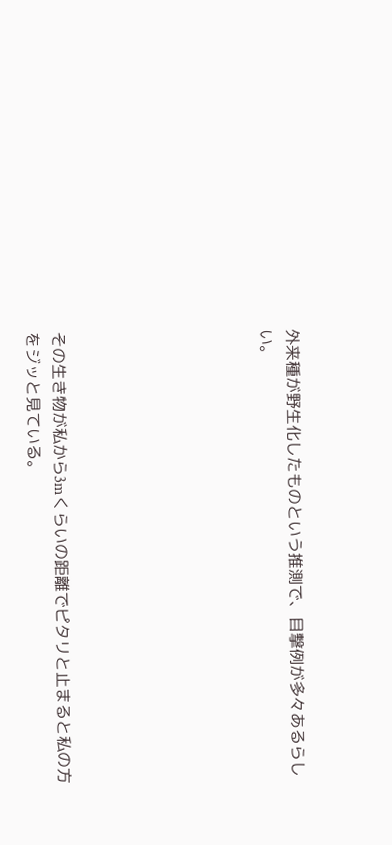外来種が野生化したものという推測で、目撃例が多々あるらしい。







その生き物が私から3mくらいの距離でピタリと止まると私の方をジッと見ている。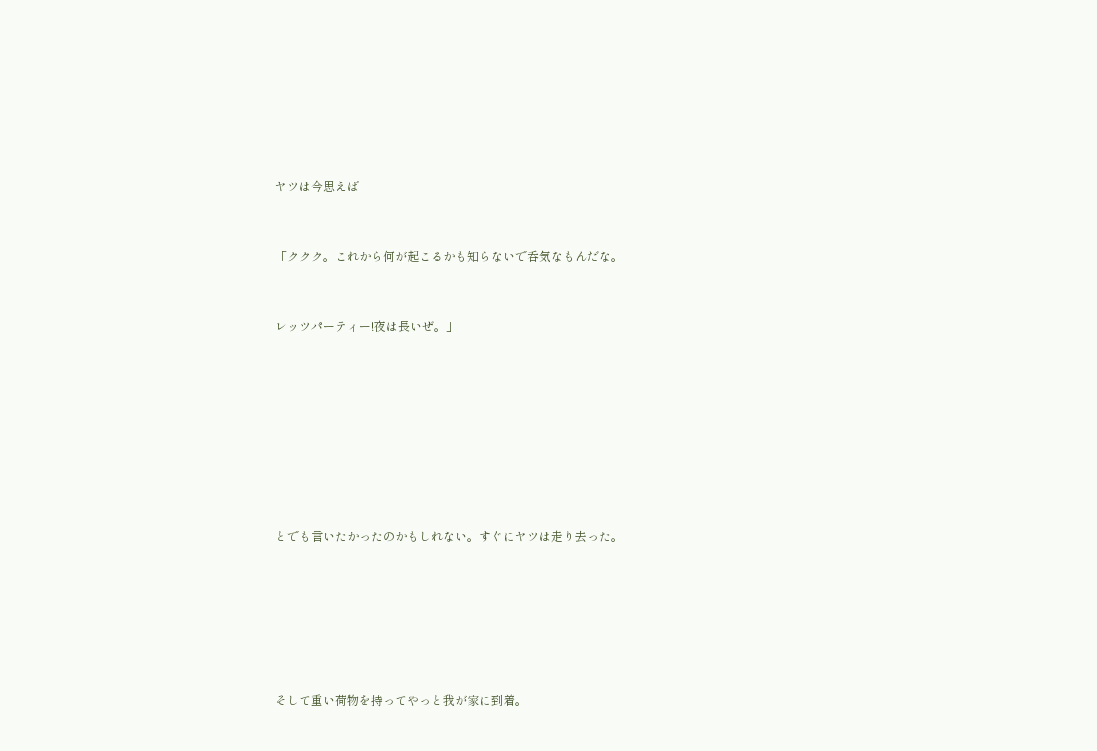ヤツは今思えば


「ククク。これから何が起こるかも知らないで呑気なもんだな。


レッツパーティー!夜は長いぜ。」








とでも言いたかったのかもしれない。すぐにヤツは走り去った。






そして重い荷物を持ってやっと我が家に到着。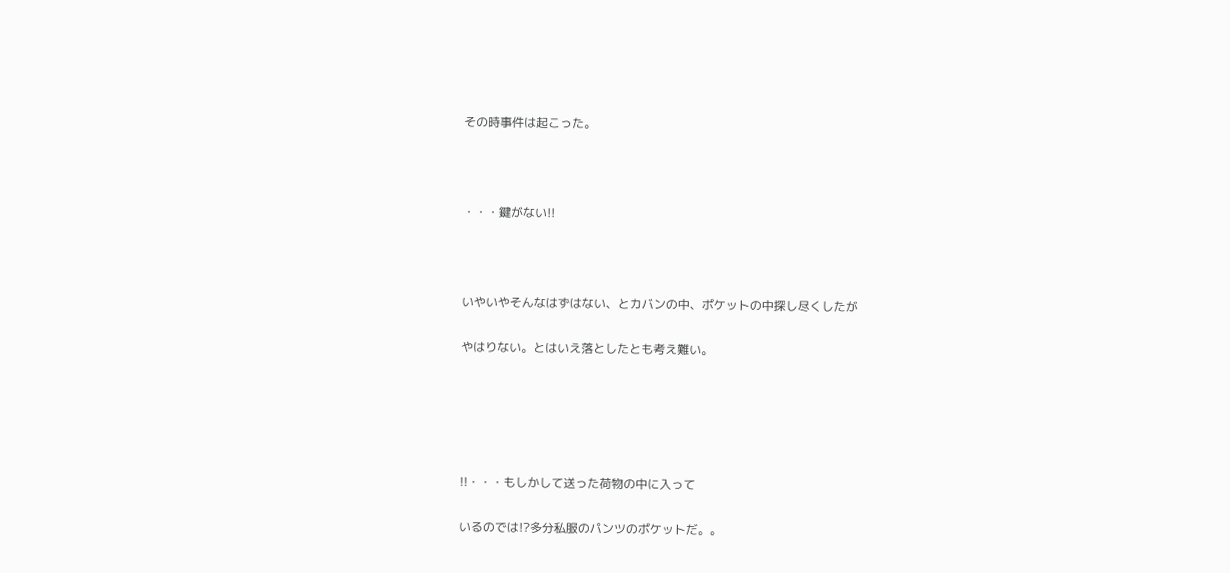その時事件は起こった。





・・・鍵がない!!





いやいやそんなはずはない、とカバンの中、ポケットの中探し尽くしたが


やはりない。とはいえ落としたとも考え難い。








!!・・・もしかして送った荷物の中に入って


いるのでは!?多分私服のパンツのポケットだ。。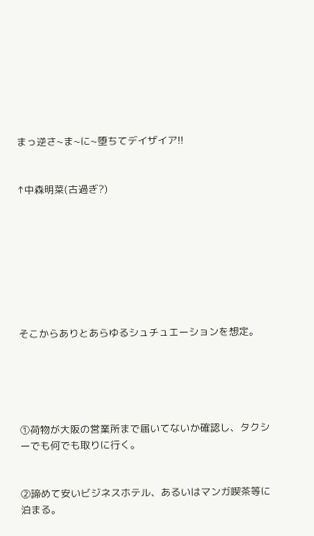まっ逆さ~ま~に~堕ちてデイザイア!!


↑中森明菜(古過ぎ?)








そこからありとあらゆるシュチュエーションを想定。





①荷物が大阪の営業所まで届いてないか確認し、タクシーでも何でも取りに行く。


②諦めて安いビジネスホテル、あるいはマンガ喫茶等に泊まる。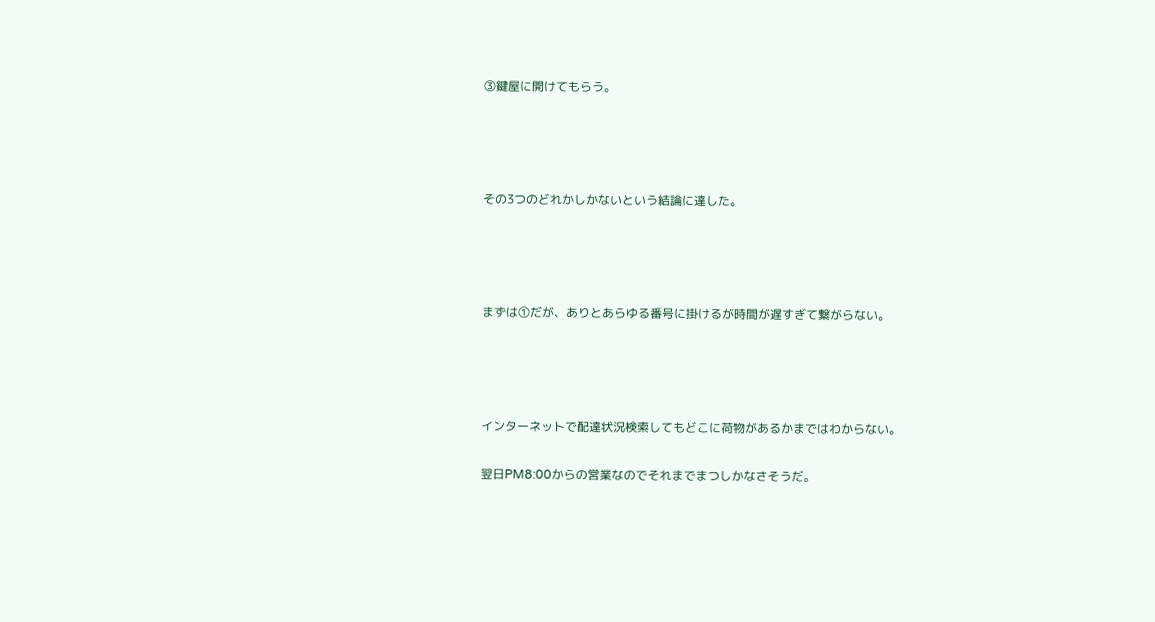③鍵屋に開けてもらう。






その3つのどれかしかないという結論に達した。






まずは①だが、ありとあらゆる番号に掛けるが時間が遅すぎて繋がらない。






インターネットで配達状況検索してもどこに荷物があるかまではわからない。


翌日PM8:00からの営業なのでそれまでまつしかなさそうだ。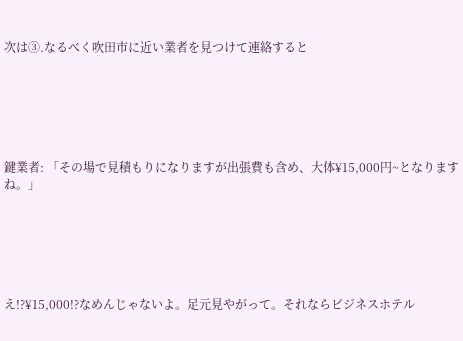次は③.なるべく吹田市に近い業者を見つけて連絡すると






鍵業者: 「その場で見積もりになりますが出張費も含め、大体¥15,000円~となりますね。」






え!?¥15,000!?なめんじゃないよ。足元見やがって。それならビジネスホテル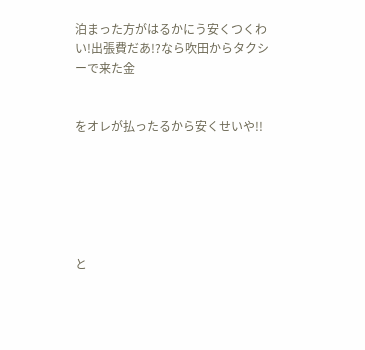泊まった方がはるかにう安くつくわい!出張費だあ!?なら吹田からタクシーで来た金


をオレが払ったるから安くせいや!!






と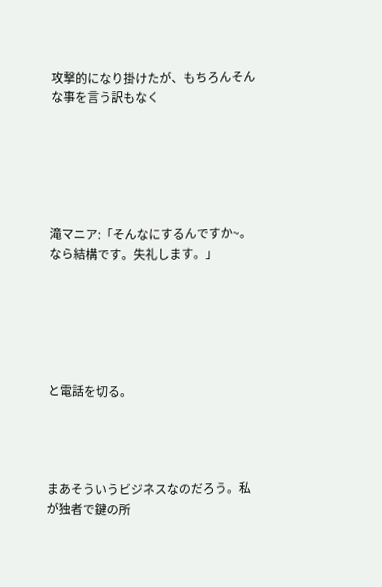攻撃的になり掛けたが、もちろんそんな事を言う訳もなく






滝マニア:「そんなにするんですか~。なら結構です。失礼します。」






と電話を切る。




まあそういうビジネスなのだろう。私が独者で鍵の所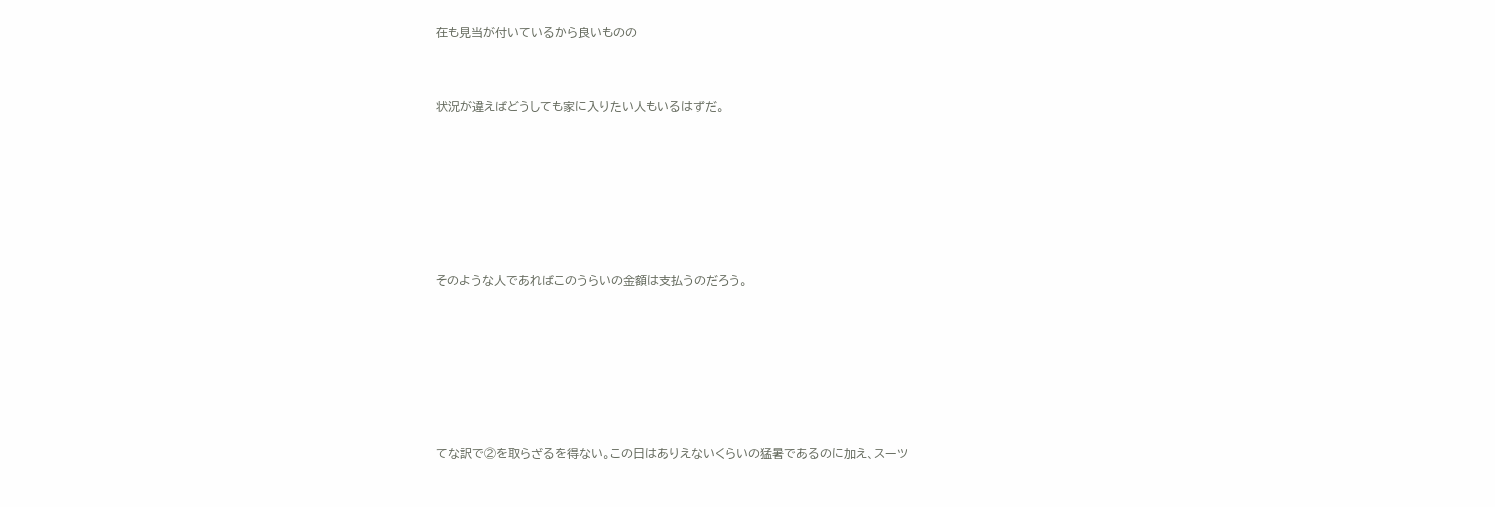在も見当が付いているから良いものの


状況が違えばどうしても家に入りたい人もいるはずだ。






そのような人であればこのうらいの金額は支払うのだろう。






てな訳で②を取らざるを得ない。この日はありえないくらいの猛暑であるのに加え、スーツ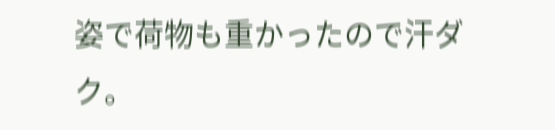姿で荷物も重かったので汗ダク。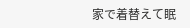家で着替えて眠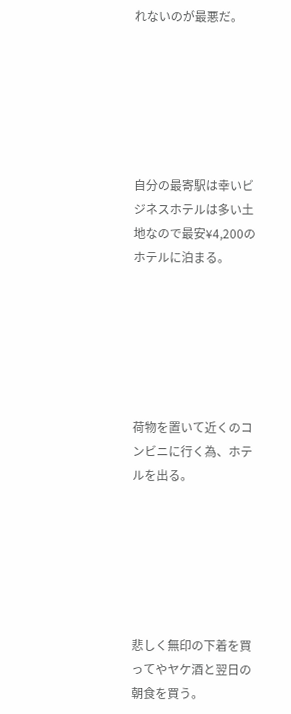れないのが最悪だ。






自分の最寄駅は幸いビジネスホテルは多い土地なので最安¥4,200のホテルに泊まる。






荷物を置いて近くのコンビニに行く為、ホテルを出る。






悲しく無印の下着を買ってやヤケ酒と翌日の朝食を買う。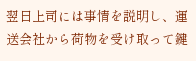翌日上司には事情を説明し、運送会社から荷物を受け取って鍵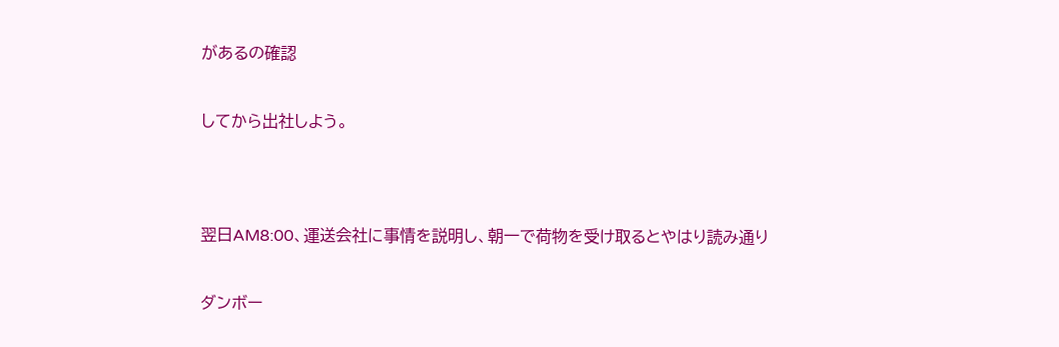があるの確認


してから出社しよう。




翌日AM8:00、運送会社に事情を説明し、朝一で荷物を受け取るとやはり読み通り


ダンボー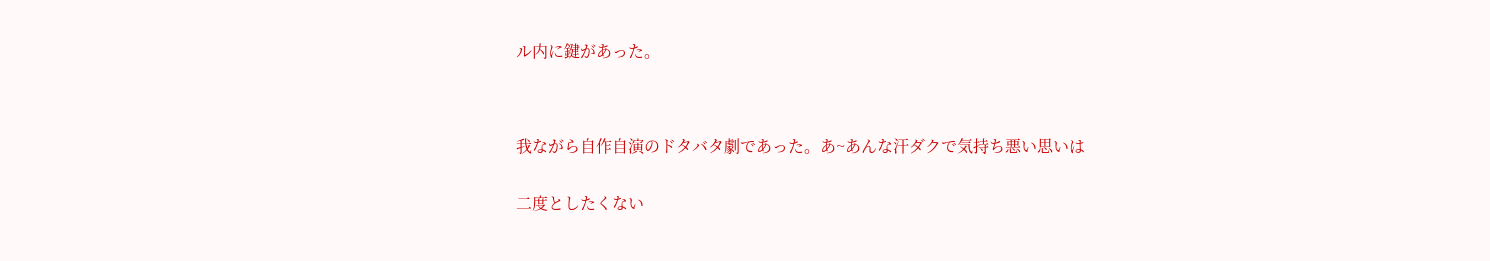ル内に鍵があった。




我ながら自作自演のドタバタ劇であった。あ~あんな汗ダクで気持ち悪い思いは


二度としたくない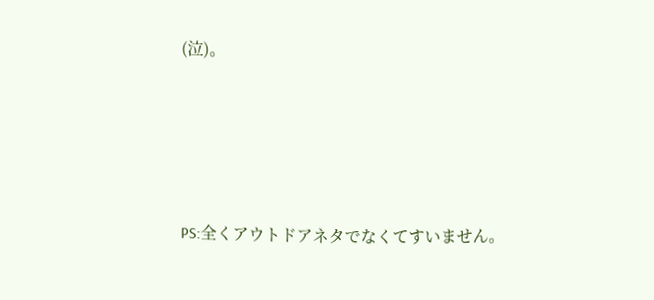(泣)。






PS:全くアウトドアネタでなくてすいません。